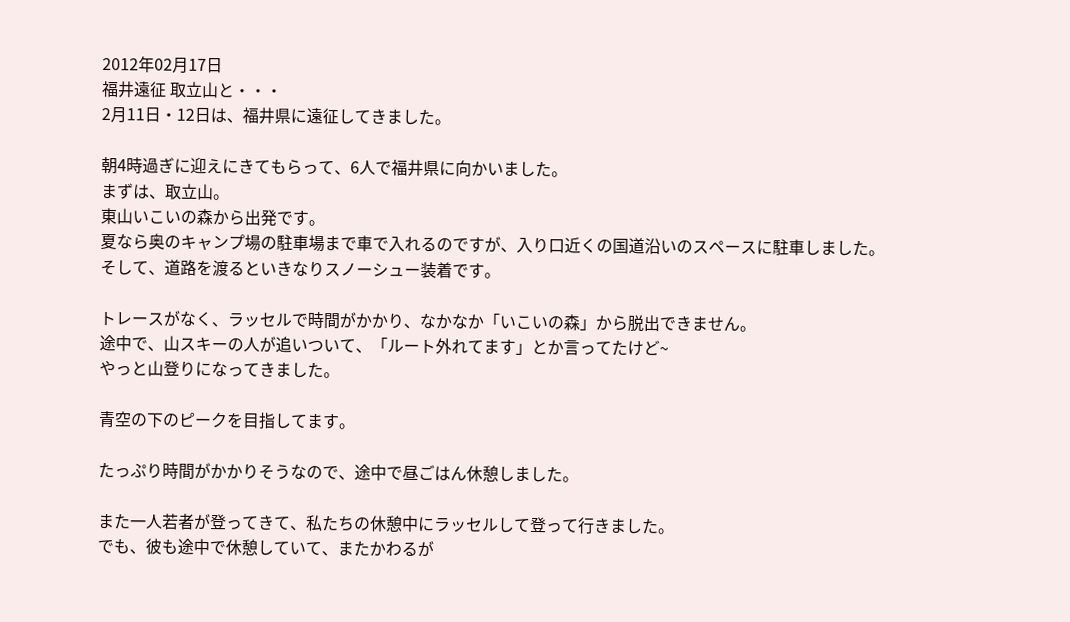2012年02月17日
福井遠征 取立山と・・・
2月11日・12日は、福井県に遠征してきました。

朝4時過ぎに迎えにきてもらって、6人で福井県に向かいました。
まずは、取立山。
東山いこいの森から出発です。
夏なら奥のキャンプ場の駐車場まで車で入れるのですが、入り口近くの国道沿いのスペースに駐車しました。
そして、道路を渡るといきなりスノーシュー装着です。

トレースがなく、ラッセルで時間がかかり、なかなか「いこいの森」から脱出できません。
途中で、山スキーの人が追いついて、「ルート外れてます」とか言ってたけど~
やっと山登りになってきました。

青空の下のピークを目指してます。

たっぷり時間がかかりそうなので、途中で昼ごはん休憩しました。

また一人若者が登ってきて、私たちの休憩中にラッセルして登って行きました。
でも、彼も途中で休憩していて、またかわるが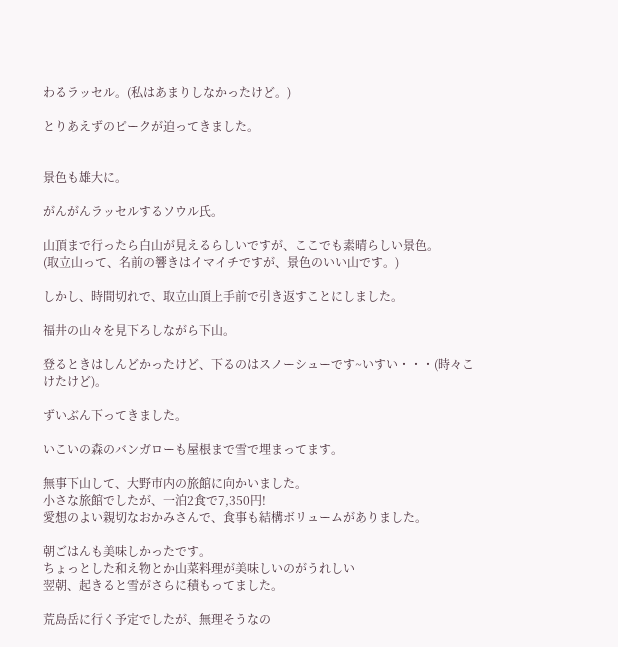わるラッセル。(私はあまりしなかったけど。)

とりあえずのピークが迫ってきました。


景色も雄大に。

がんがんラッセルするソウル氏。

山頂まで行ったら白山が見えるらしいですが、ここでも素晴らしい景色。
(取立山って、名前の響きはイマイチですが、景色のいい山です。)

しかし、時間切れで、取立山頂上手前で引き返すことにしました。

福井の山々を見下ろしながら下山。

登るときはしんどかったけど、下るのはスノーシューです~いすい・・・(時々こけたけど)。

ずいぶん下ってきました。

いこいの森のバンガローも屋根まで雪で埋まってます。

無事下山して、大野市内の旅館に向かいました。
小さな旅館でしたが、一泊2食で7,350円!
愛想のよい親切なおかみさんで、食事も結構ボリュームがありました。

朝ごはんも美味しかったです。
ちょっとした和え物とか山菜料理が美味しいのがうれしい
翌朝、起きると雪がさらに積もってました。

荒島岳に行く予定でしたが、無理そうなの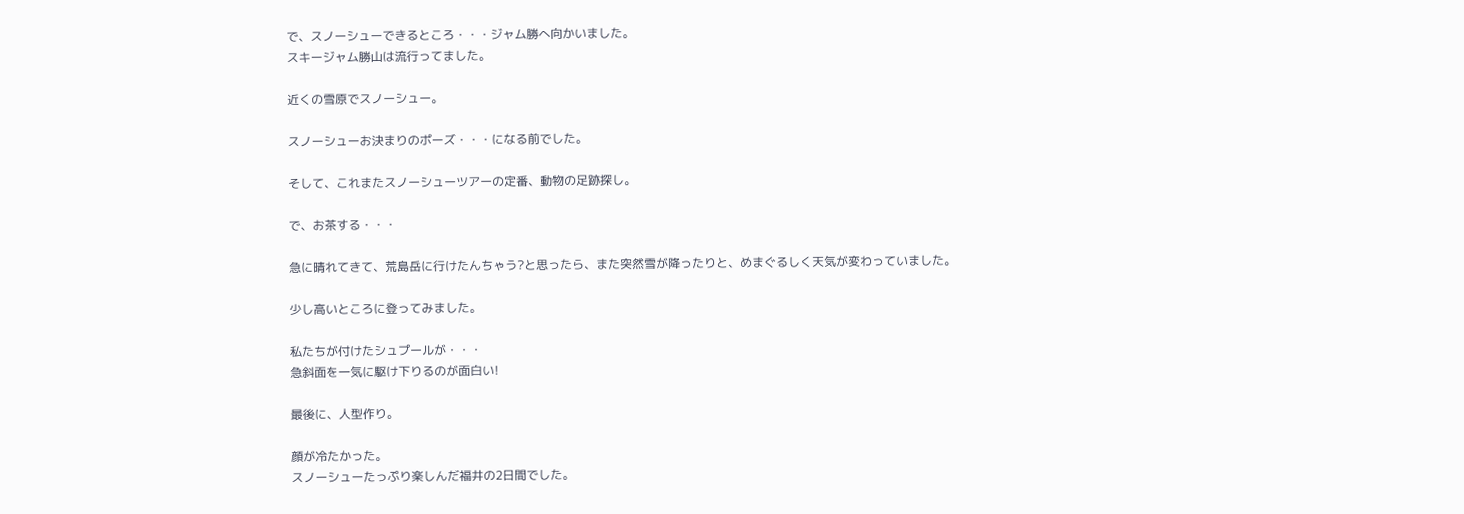で、スノーシューできるところ・・・ジャム勝へ向かいました。
スキージャム勝山は流行ってました。

近くの雪原でスノーシュー。

スノーシューお決まりのポーズ・・・になる前でした。

そして、これまたスノーシューツアーの定番、動物の足跡探し。

で、お茶する・・・

急に晴れてきて、荒島岳に行けたんちゃう?と思ったら、また突然雪が降ったりと、めまぐるしく天気が変わっていました。

少し高いところに登ってみました。

私たちが付けたシュプールが・・・
急斜面を一気に駆け下りるのが面白い!

最後に、人型作り。

顔が冷たかった。
スノーシューたっぷり楽しんだ福井の2日間でした。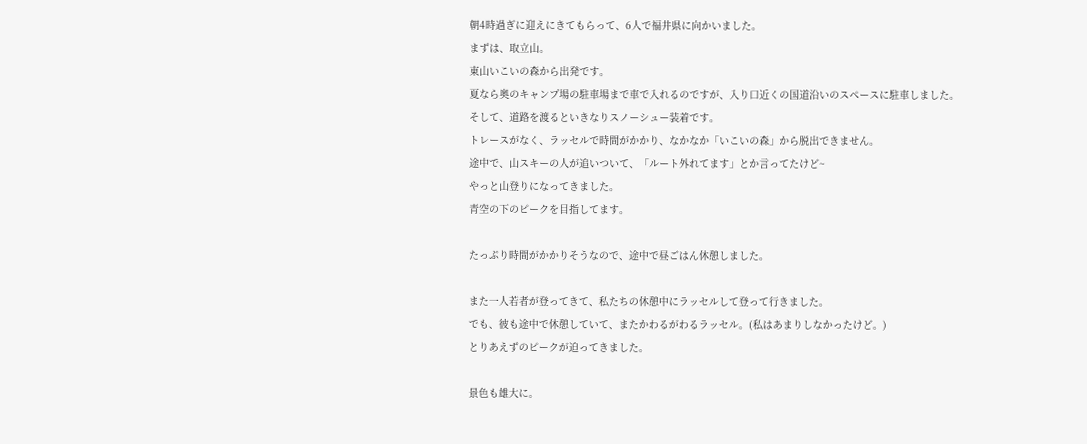朝4時過ぎに迎えにきてもらって、6人で福井県に向かいました。
まずは、取立山。
東山いこいの森から出発です。
夏なら奥のキャンプ場の駐車場まで車で入れるのですが、入り口近くの国道沿いのスペースに駐車しました。
そして、道路を渡るといきなりスノーシュー装着です。
トレースがなく、ラッセルで時間がかかり、なかなか「いこいの森」から脱出できません。
途中で、山スキーの人が追いついて、「ルート外れてます」とか言ってたけど~
やっと山登りになってきました。
青空の下のピークを目指してます。

たっぷり時間がかかりそうなので、途中で昼ごはん休憩しました。

また一人若者が登ってきて、私たちの休憩中にラッセルして登って行きました。
でも、彼も途中で休憩していて、またかわるがわるラッセル。(私はあまりしなかったけど。)
とりあえずのピークが迫ってきました。

景色も雄大に。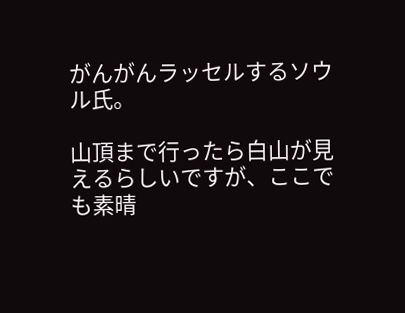がんがんラッセルするソウル氏。

山頂まで行ったら白山が見えるらしいですが、ここでも素晴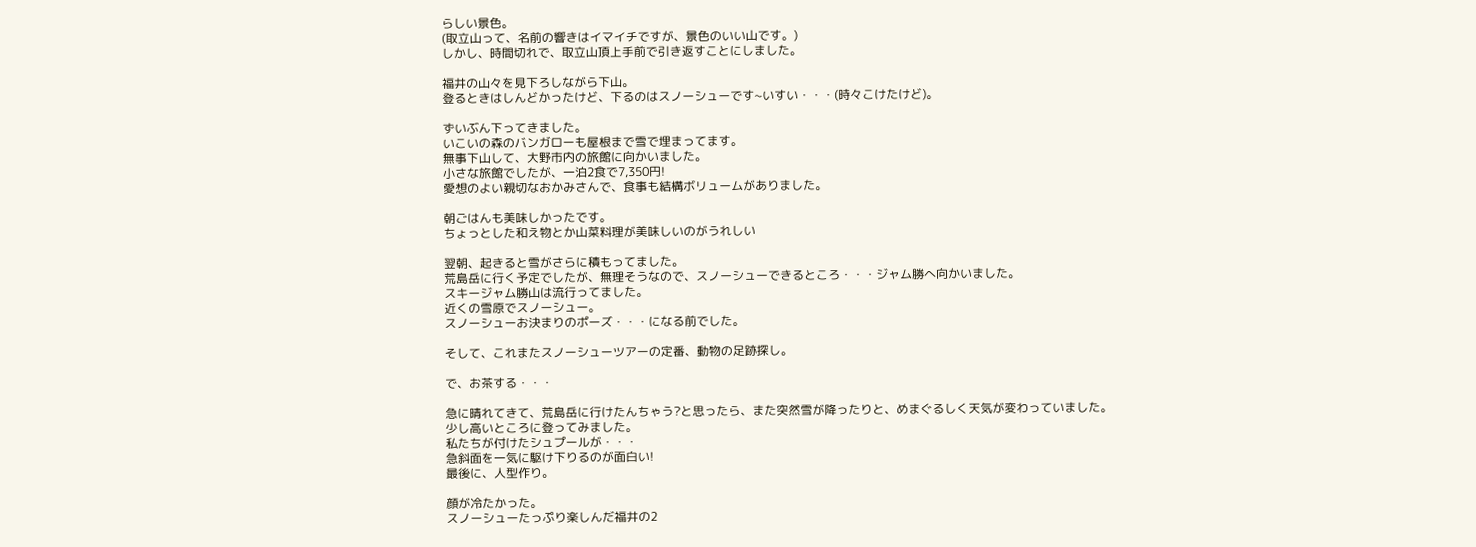らしい景色。
(取立山って、名前の響きはイマイチですが、景色のいい山です。)
しかし、時間切れで、取立山頂上手前で引き返すことにしました。

福井の山々を見下ろしながら下山。
登るときはしんどかったけど、下るのはスノーシューです~いすい・・・(時々こけたけど)。

ずいぶん下ってきました。
いこいの森のバンガローも屋根まで雪で埋まってます。
無事下山して、大野市内の旅館に向かいました。
小さな旅館でしたが、一泊2食で7,350円!
愛想のよい親切なおかみさんで、食事も結構ボリュームがありました。

朝ごはんも美味しかったです。
ちょっとした和え物とか山菜料理が美味しいのがうれしい

翌朝、起きると雪がさらに積もってました。
荒島岳に行く予定でしたが、無理そうなので、スノーシューできるところ・・・ジャム勝へ向かいました。
スキージャム勝山は流行ってました。
近くの雪原でスノーシュー。
スノーシューお決まりのポーズ・・・になる前でした。

そして、これまたスノーシューツアーの定番、動物の足跡探し。

で、お茶する・・・

急に晴れてきて、荒島岳に行けたんちゃう?と思ったら、また突然雪が降ったりと、めまぐるしく天気が変わっていました。
少し高いところに登ってみました。
私たちが付けたシュプールが・・・
急斜面を一気に駆け下りるのが面白い!
最後に、人型作り。

顔が冷たかった。
スノーシューたっぷり楽しんだ福井の2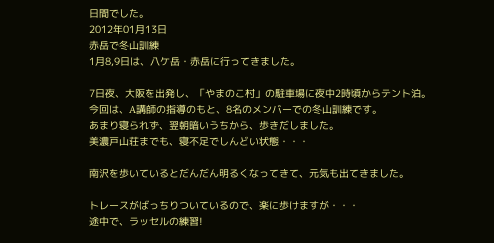日間でした。
2012年01月13日
赤岳で冬山訓練
1月8,9日は、八ケ岳・赤岳に行ってきました。

7日夜、大阪を出発し、「やまのこ村」の駐車場に夜中2時頃からテント泊。
今回は、A講師の指導のもと、8名のメンバーでの冬山訓練です。
あまり寝られず、翌朝暗いうちから、歩きだしました。
美濃戸山荘までも、寝不足でしんどい状態・・・

南沢を歩いているとだんだん明るくなってきて、元気も出てきました。

トレースがばっちりついているので、楽に歩けますが・・・
途中で、ラッセルの練習!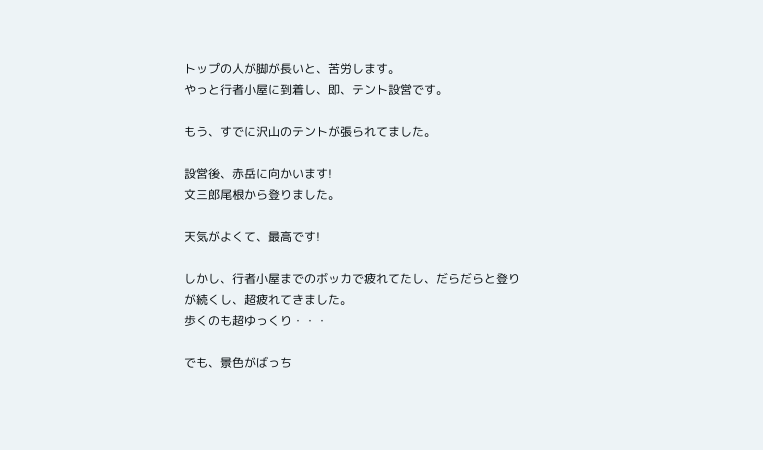トップの人が脚が長いと、苦労します。
やっと行者小屋に到着し、即、テント設営です。

もう、すでに沢山のテントが張られてました。

設営後、赤岳に向かいます!
文三郎尾根から登りました。

天気がよくて、最高です!

しかし、行者小屋までのボッカで疲れてたし、だらだらと登りが続くし、超疲れてきました。
歩くのも超ゆっくり・・・

でも、景色がばっち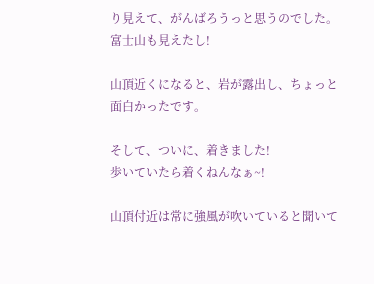り見えて、がんばろうっと思うのでした。
富士山も見えたし!

山頂近くになると、岩が露出し、ちょっと面白かったです。

そして、ついに、着きました!
歩いていたら着くねんなぁ~!

山頂付近は常に強風が吹いていると聞いて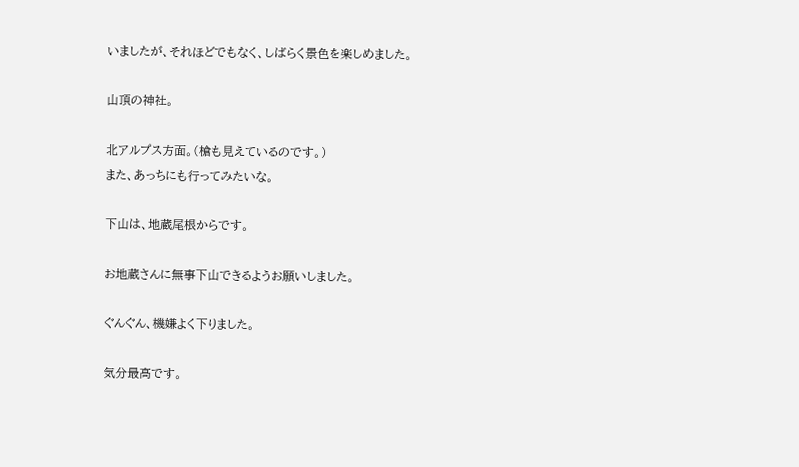いましたが、それほどでもなく、しばらく景色を楽しめました。

山頂の神社。

北アルプス方面。(槍も見えているのです。)
また、あっちにも行ってみたいな。

下山は、地蔵尾根からです。

お地蔵さんに無事下山できるようお願いしました。

ぐんぐん、機嫌よく下りました。

気分最高です。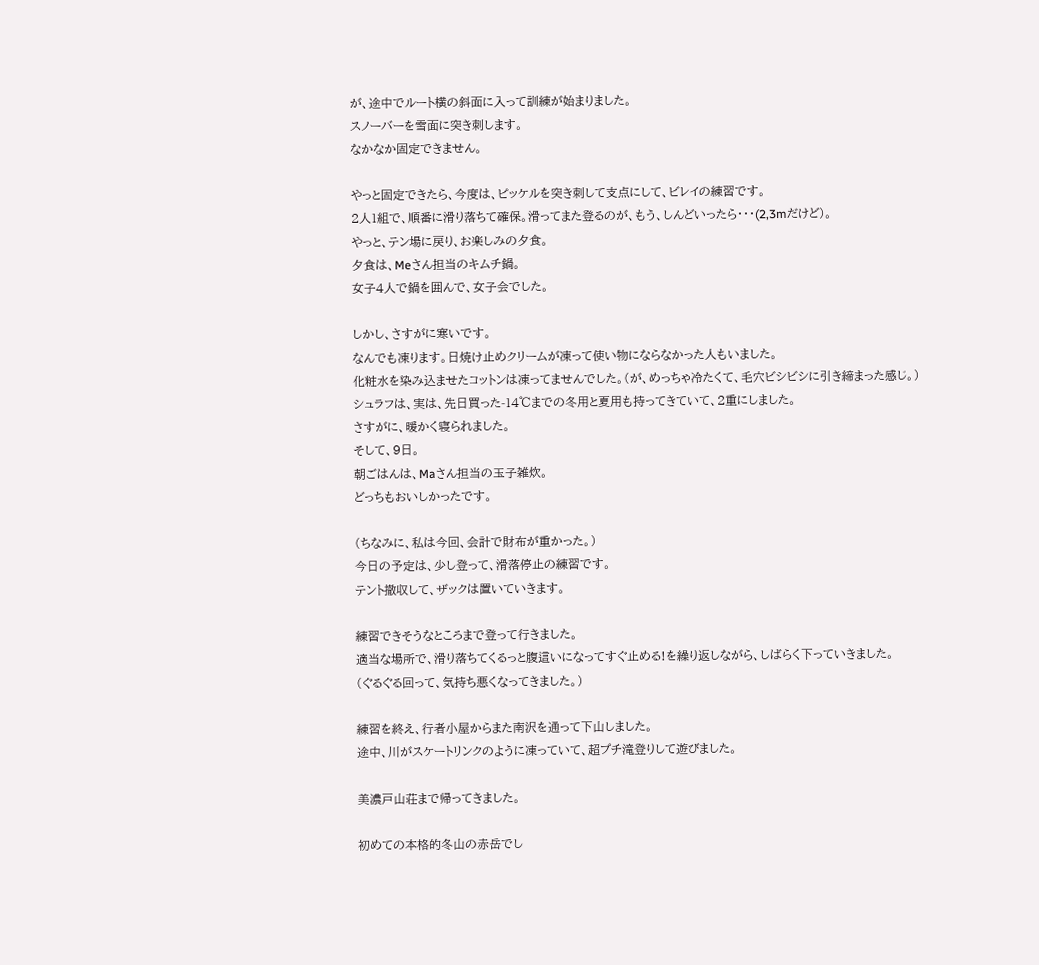が、途中でルート横の斜面に入って訓練が始まりました。
スノーバーを雪面に突き刺します。
なかなか固定できません。

やっと固定できたら、今度は、ピッケルを突き刺して支点にして、ビレイの練習です。
2人1組で、順番に滑り落ちて確保。滑ってまた登るのが、もう、しんどいったら・・・(2,3mだけど)。
やっと、テン場に戻り、お楽しみの夕食。
夕食は、Meさん担当のキムチ鍋。
女子4人で鍋を囲んで、女子会でした。

しかし、さすがに寒いです。
なんでも凍ります。日焼け止めクリームが凍って使い物にならなかった人もいました。
化粧水を染み込ませたコットンは凍ってませんでした。(が、めっちゃ冷たくて、毛穴ビシビシに引き締まった感じ。)
シュラフは、実は、先日買った-14℃までの冬用と夏用も持ってきていて、2重にしました。
さすがに、暖かく寝られました。
そして、9日。
朝ごはんは、Maさん担当の玉子雑炊。
どっちもおいしかったです。

(ちなみに、私は今回、会計で財布が重かった。)
今日の予定は、少し登って、滑落停止の練習です。
テント撤収して、ザックは置いていきます。

練習できそうなところまで登って行きました。
適当な場所で、滑り落ちてくるっと腹這いになってすぐ止める!を繰り返しながら、しばらく下っていきました。
(ぐるぐる回って、気持ち悪くなってきました。)

練習を終え、行者小屋からまた南沢を通って下山しました。
途中、川がスケートリンクのように凍っていて、超プチ滝登りして遊びました。

美濃戸山荘まで帰ってきました。

初めての本格的冬山の赤岳でし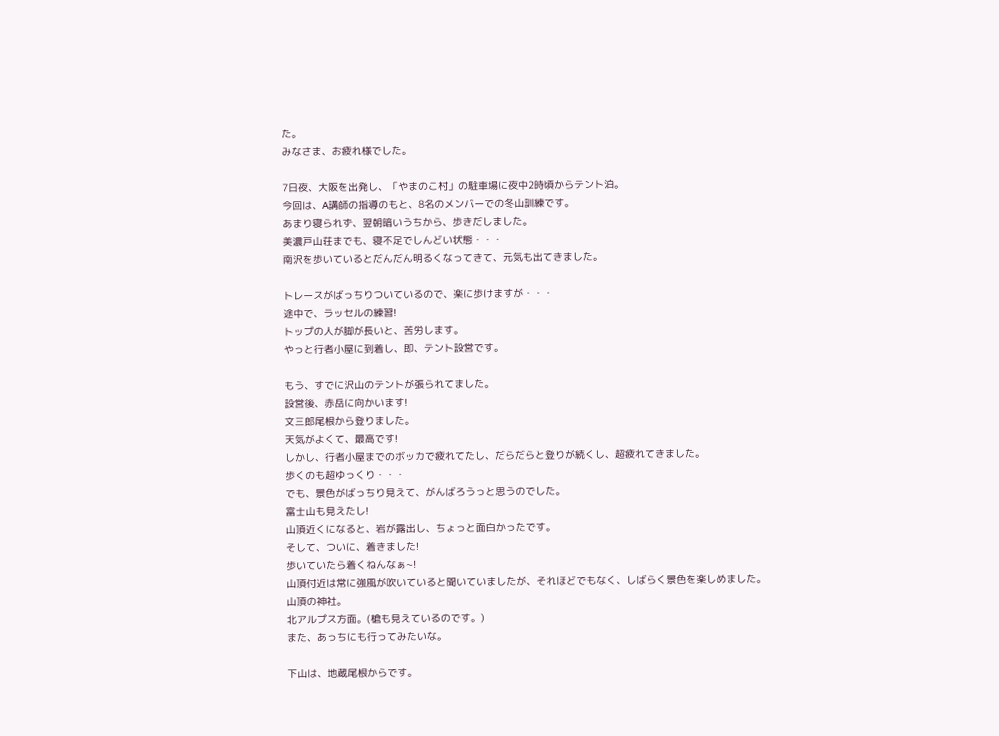た。
みなさま、お疲れ様でした。

7日夜、大阪を出発し、「やまのこ村」の駐車場に夜中2時頃からテント泊。
今回は、A講師の指導のもと、8名のメンバーでの冬山訓練です。
あまり寝られず、翌朝暗いうちから、歩きだしました。
美濃戸山荘までも、寝不足でしんどい状態・・・
南沢を歩いているとだんだん明るくなってきて、元気も出てきました。

トレースがばっちりついているので、楽に歩けますが・・・
途中で、ラッセルの練習!
トップの人が脚が長いと、苦労します。
やっと行者小屋に到着し、即、テント設営です。

もう、すでに沢山のテントが張られてました。
設営後、赤岳に向かいます!
文三郎尾根から登りました。
天気がよくて、最高です!
しかし、行者小屋までのボッカで疲れてたし、だらだらと登りが続くし、超疲れてきました。
歩くのも超ゆっくり・・・
でも、景色がばっちり見えて、がんばろうっと思うのでした。
富士山も見えたし!
山頂近くになると、岩が露出し、ちょっと面白かったです。
そして、ついに、着きました!
歩いていたら着くねんなぁ~!
山頂付近は常に強風が吹いていると聞いていましたが、それほどでもなく、しばらく景色を楽しめました。
山頂の神社。
北アルプス方面。(槍も見えているのです。)
また、あっちにも行ってみたいな。

下山は、地蔵尾根からです。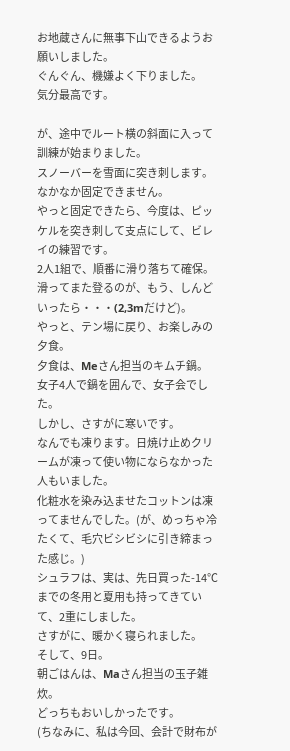お地蔵さんに無事下山できるようお願いしました。
ぐんぐん、機嫌よく下りました。
気分最高です。

が、途中でルート横の斜面に入って訓練が始まりました。
スノーバーを雪面に突き刺します。
なかなか固定できません。
やっと固定できたら、今度は、ピッケルを突き刺して支点にして、ビレイの練習です。
2人1組で、順番に滑り落ちて確保。滑ってまた登るのが、もう、しんどいったら・・・(2,3mだけど)。
やっと、テン場に戻り、お楽しみの夕食。
夕食は、Meさん担当のキムチ鍋。
女子4人で鍋を囲んで、女子会でした。
しかし、さすがに寒いです。
なんでも凍ります。日焼け止めクリームが凍って使い物にならなかった人もいました。
化粧水を染み込ませたコットンは凍ってませんでした。(が、めっちゃ冷たくて、毛穴ビシビシに引き締まった感じ。)
シュラフは、実は、先日買った-14℃までの冬用と夏用も持ってきていて、2重にしました。
さすがに、暖かく寝られました。
そして、9日。
朝ごはんは、Maさん担当の玉子雑炊。
どっちもおいしかったです。
(ちなみに、私は今回、会計で財布が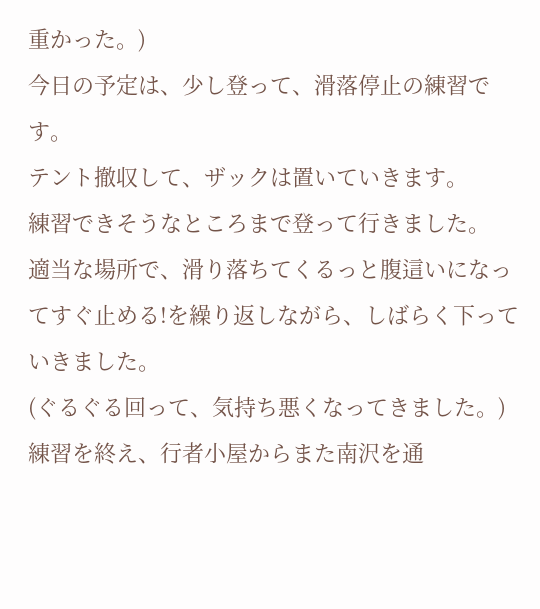重かった。)
今日の予定は、少し登って、滑落停止の練習です。
テント撤収して、ザックは置いていきます。
練習できそうなところまで登って行きました。
適当な場所で、滑り落ちてくるっと腹這いになってすぐ止める!を繰り返しながら、しばらく下っていきました。
(ぐるぐる回って、気持ち悪くなってきました。)
練習を終え、行者小屋からまた南沢を通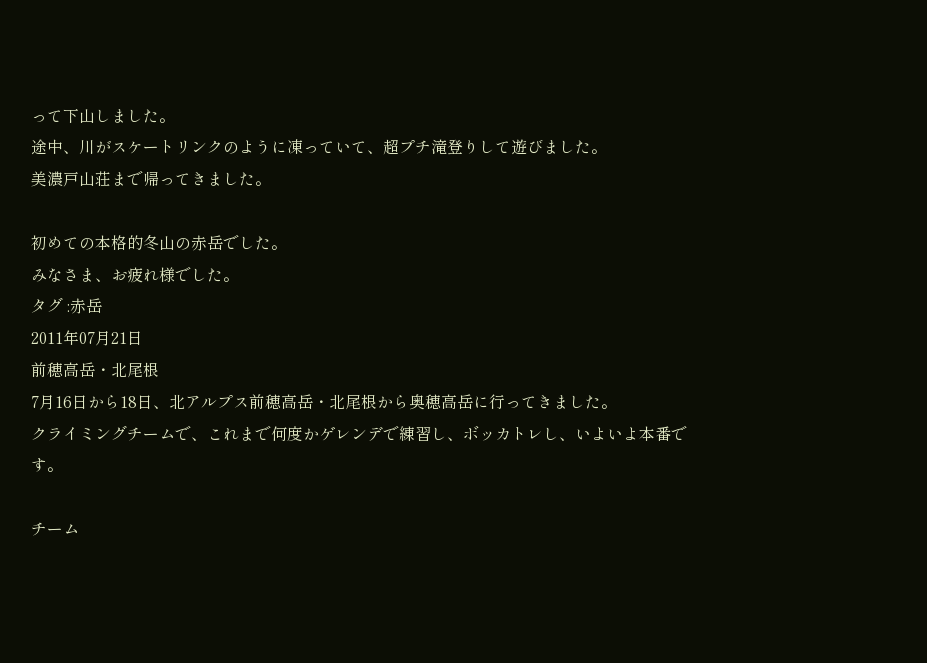って下山しました。
途中、川がスケートリンクのように凍っていて、超プチ滝登りして遊びました。
美濃戸山荘まで帰ってきました。

初めての本格的冬山の赤岳でした。
みなさま、お疲れ様でした。
タグ :赤岳
2011年07月21日
前穂高岳・北尾根
7月16日から18日、北アルプス前穂高岳・北尾根から奥穂高岳に行ってきました。
クライミングチームで、これまで何度かゲレンデで練習し、ボッカトレし、いよいよ本番です。

チーム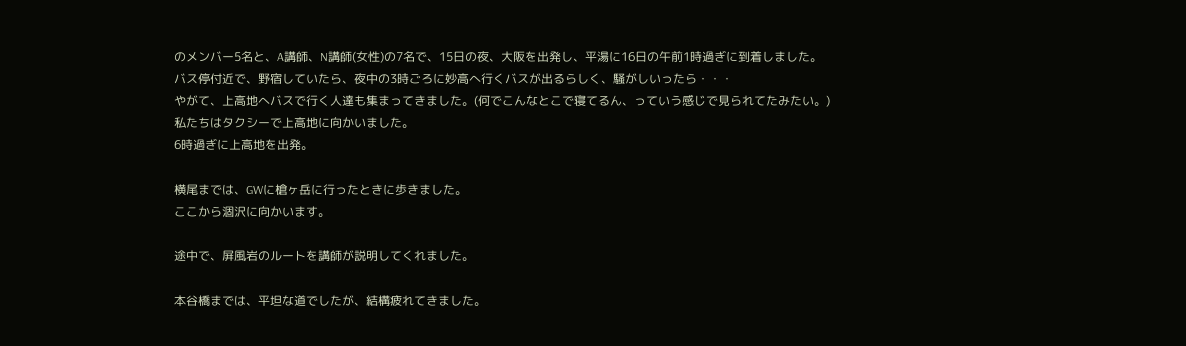のメンバー5名と、A講師、N講師(女性)の7名で、15日の夜、大阪を出発し、平湯に16日の午前1時過ぎに到着しました。
バス停付近で、野宿していたら、夜中の3時ごろに妙高へ行くバスが出るらしく、騒がしいったら・・・
やがて、上高地へバスで行く人達も集まってきました。(何でこんなとこで寝てるん、っていう感じで見られてたみたい。)
私たちはタクシーで上高地に向かいました。
6時過ぎに上高地を出発。

横尾までは、GWに槍ヶ岳に行ったときに歩きました。
ここから涸沢に向かいます。

途中で、屏風岩のルートを講師が説明してくれました。

本谷橋までは、平坦な道でしたが、結構疲れてきました。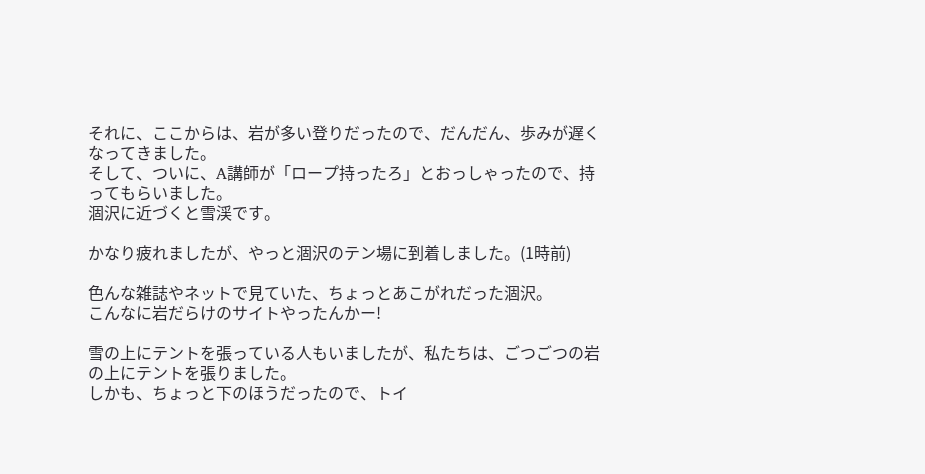それに、ここからは、岩が多い登りだったので、だんだん、歩みが遅くなってきました。
そして、ついに、A講師が「ロープ持ったろ」とおっしゃったので、持ってもらいました。
涸沢に近づくと雪渓です。

かなり疲れましたが、やっと涸沢のテン場に到着しました。(1時前)

色んな雑誌やネットで見ていた、ちょっとあこがれだった涸沢。
こんなに岩だらけのサイトやったんかー!

雪の上にテントを張っている人もいましたが、私たちは、ごつごつの岩の上にテントを張りました。
しかも、ちょっと下のほうだったので、トイ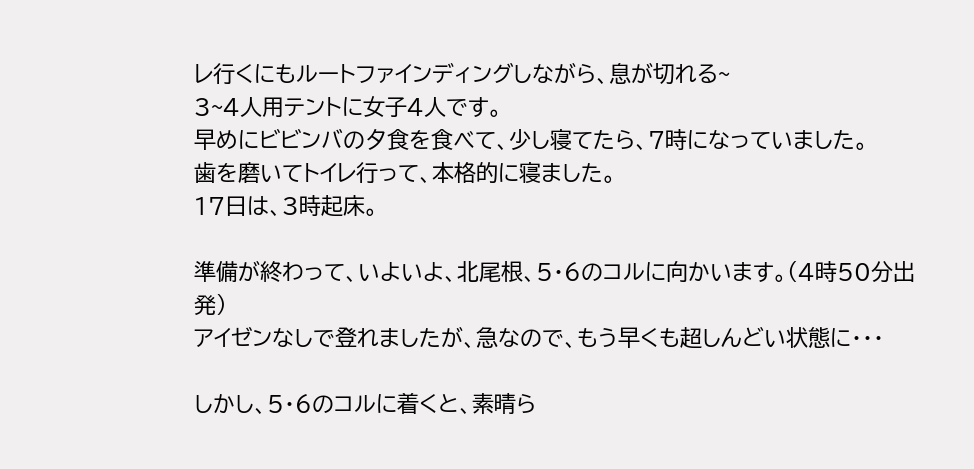レ行くにもルートファインディングしながら、息が切れる~
3~4人用テントに女子4人です。
早めにビビンバの夕食を食べて、少し寝てたら、7時になっていました。
歯を磨いてトイレ行って、本格的に寝ました。
17日は、3時起床。

準備が終わって、いよいよ、北尾根、5・6のコルに向かいます。(4時50分出発)
アイゼンなしで登れましたが、急なので、もう早くも超しんどい状態に・・・

しかし、5・6のコルに着くと、素晴ら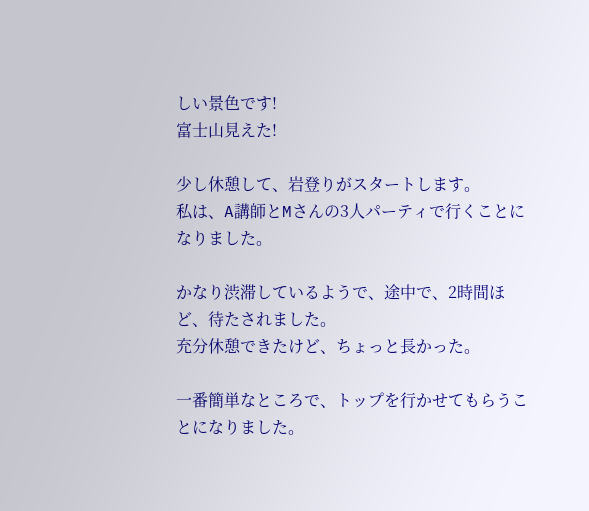しい景色です!
富士山見えた!

少し休憩して、岩登りがスタートします。
私は、A講師とMさんの3人パーティで行くことになりました。

かなり渋滞しているようで、途中で、2時間ほど、待たされました。
充分休憩できたけど、ちょっと長かった。

一番簡単なところで、トップを行かせてもらうことになりました。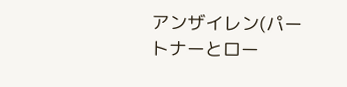アンザイレン(パートナーとロー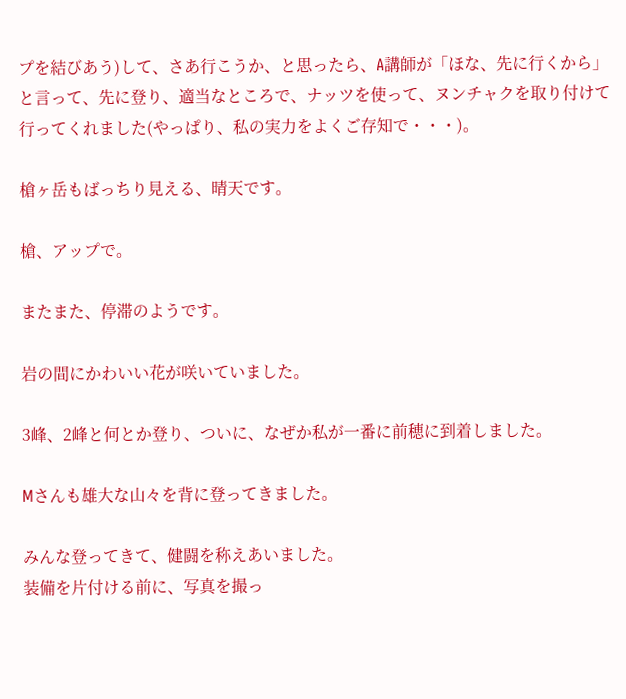プを結びあう)して、さあ行こうか、と思ったら、A講師が「ほな、先に行くから」と言って、先に登り、適当なところで、ナッツを使って、ヌンチャクを取り付けて行ってくれました(やっぱり、私の実力をよくご存知で・・・)。

槍ヶ岳もばっちり見える、晴天です。

槍、アップで。

またまた、停滞のようです。

岩の間にかわいい花が咲いていました。

3峰、2峰と何とか登り、ついに、なぜか私が一番に前穂に到着しました。

Mさんも雄大な山々を背に登ってきました。

みんな登ってきて、健闘を称えあいました。
装備を片付ける前に、写真を撮っ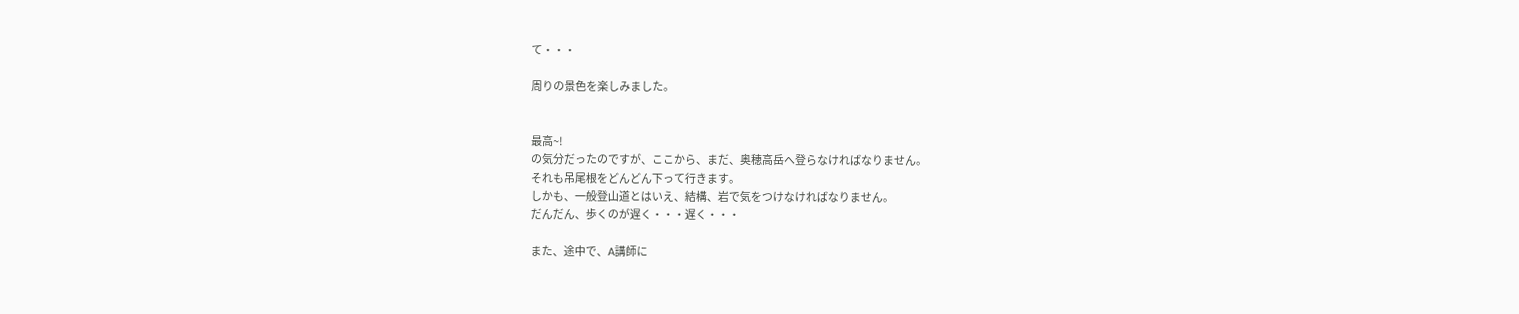て・・・

周りの景色を楽しみました。


最高~!
の気分だったのですが、ここから、まだ、奥穂高岳へ登らなければなりません。
それも吊尾根をどんどん下って行きます。
しかも、一般登山道とはいえ、結構、岩で気をつけなければなりません。
だんだん、歩くのが遅く・・・遅く・・・

また、途中で、A講師に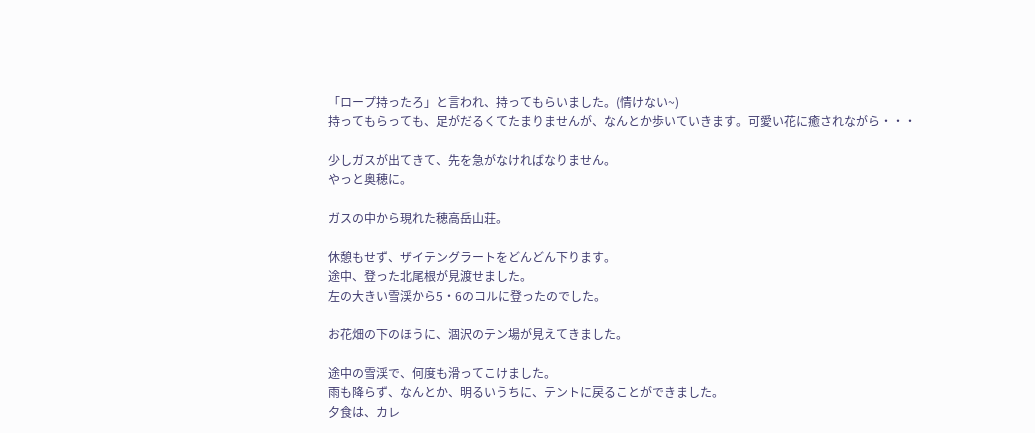「ロープ持ったろ」と言われ、持ってもらいました。(情けない~)
持ってもらっても、足がだるくてたまりませんが、なんとか歩いていきます。可愛い花に癒されながら・・・

少しガスが出てきて、先を急がなければなりません。
やっと奥穂に。

ガスの中から現れた穂高岳山荘。

休憩もせず、ザイテングラートをどんどん下ります。
途中、登った北尾根が見渡せました。
左の大きい雪渓から5・6のコルに登ったのでした。

お花畑の下のほうに、涸沢のテン場が見えてきました。

途中の雪渓で、何度も滑ってこけました。
雨も降らず、なんとか、明るいうちに、テントに戻ることができました。
夕食は、カレ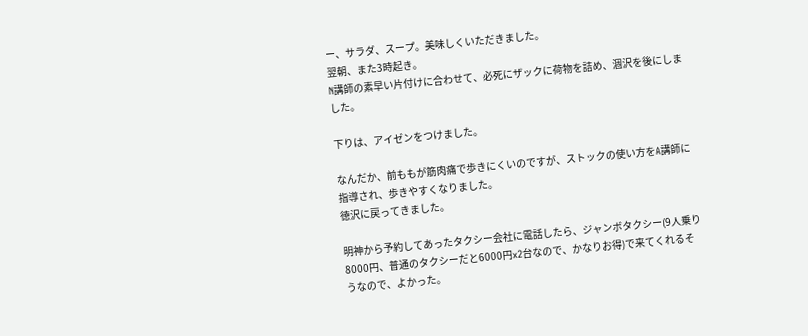ー、サラダ、スープ。美味しくいただきました。
翌朝、また3時起き。
N講師の素早い片付けに合わせて、必死にザックに荷物を詰め、涸沢を後にしました。

下りは、アイゼンをつけました。

なんだか、前ももが筋肉痛で歩きにくいのですが、ストックの使い方をA講師に指導され、歩きやすくなりました。
徳沢に戻ってきました。

明神から予約してあったタクシー会社に電話したら、ジャンボタクシー(9人乗り8000円、普通のタクシーだと6000円x2台なので、かなりお得)で来てくれるそうなので、よかった。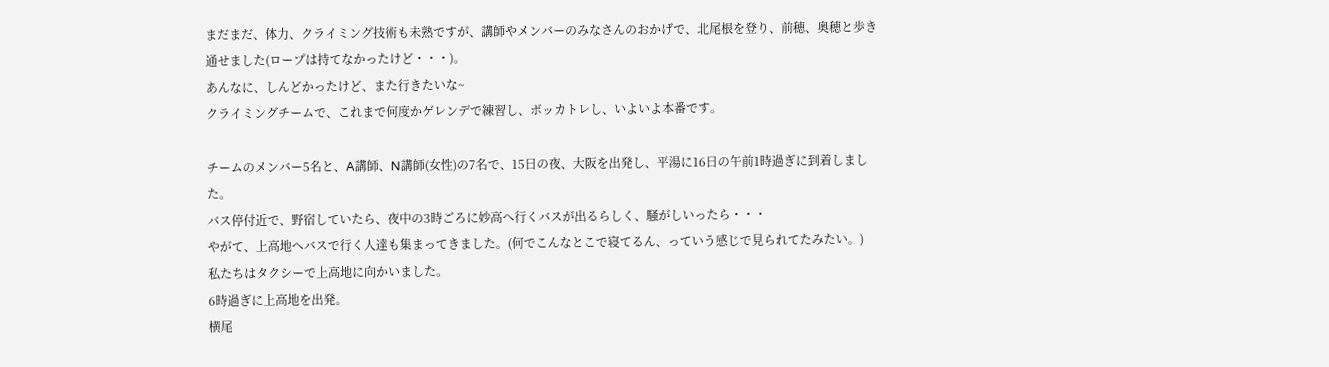まだまだ、体力、クライミング技術も未熟ですが、講師やメンバーのみなさんのおかげで、北尾根を登り、前穂、奥穂と歩き通せました(ロープは持てなかったけど・・・)。
あんなに、しんどかったけど、また行きたいな~
クライミングチームで、これまで何度かゲレンデで練習し、ボッカトレし、いよいよ本番です。

チームのメンバー5名と、A講師、N講師(女性)の7名で、15日の夜、大阪を出発し、平湯に16日の午前1時過ぎに到着しました。
バス停付近で、野宿していたら、夜中の3時ごろに妙高へ行くバスが出るらしく、騒がしいったら・・・
やがて、上高地へバスで行く人達も集まってきました。(何でこんなとこで寝てるん、っていう感じで見られてたみたい。)
私たちはタクシーで上高地に向かいました。
6時過ぎに上高地を出発。
横尾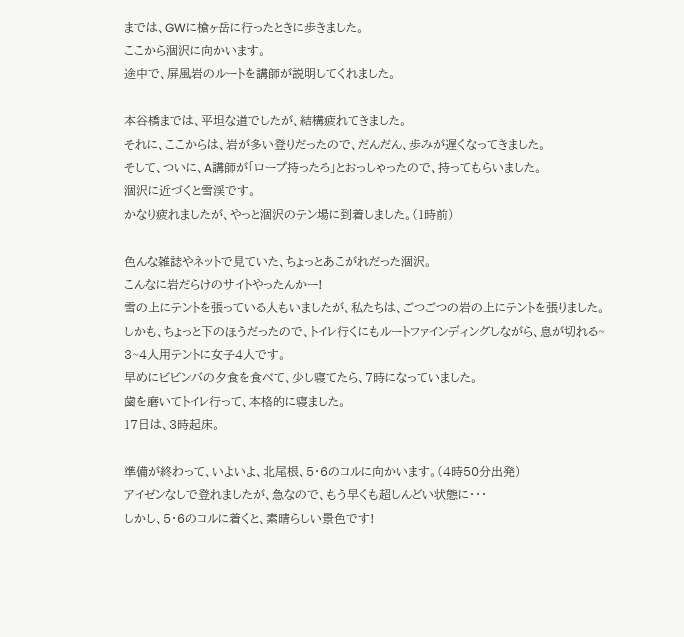までは、GWに槍ヶ岳に行ったときに歩きました。
ここから涸沢に向かいます。
途中で、屏風岩のルートを講師が説明してくれました。

本谷橋までは、平坦な道でしたが、結構疲れてきました。
それに、ここからは、岩が多い登りだったので、だんだん、歩みが遅くなってきました。
そして、ついに、A講師が「ロープ持ったろ」とおっしゃったので、持ってもらいました。
涸沢に近づくと雪渓です。
かなり疲れましたが、やっと涸沢のテン場に到着しました。(1時前)

色んな雑誌やネットで見ていた、ちょっとあこがれだった涸沢。
こんなに岩だらけのサイトやったんかー!
雪の上にテントを張っている人もいましたが、私たちは、ごつごつの岩の上にテントを張りました。
しかも、ちょっと下のほうだったので、トイレ行くにもルートファインディングしながら、息が切れる~
3~4人用テントに女子4人です。
早めにビビンバの夕食を食べて、少し寝てたら、7時になっていました。
歯を磨いてトイレ行って、本格的に寝ました。
17日は、3時起床。

準備が終わって、いよいよ、北尾根、5・6のコルに向かいます。(4時50分出発)
アイゼンなしで登れましたが、急なので、もう早くも超しんどい状態に・・・
しかし、5・6のコルに着くと、素晴らしい景色です!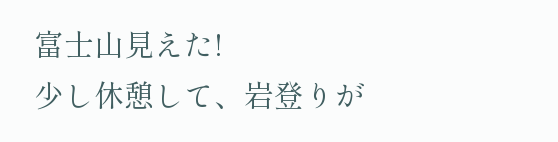富士山見えた!
少し休憩して、岩登りが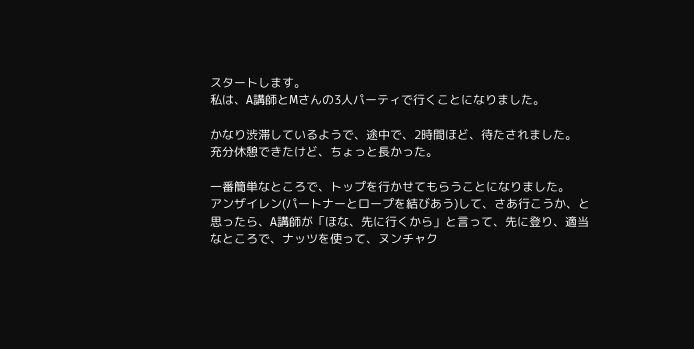スタートします。
私は、A講師とMさんの3人パーティで行くことになりました。

かなり渋滞しているようで、途中で、2時間ほど、待たされました。
充分休憩できたけど、ちょっと長かった。

一番簡単なところで、トップを行かせてもらうことになりました。
アンザイレン(パートナーとロープを結びあう)して、さあ行こうか、と思ったら、A講師が「ほな、先に行くから」と言って、先に登り、適当なところで、ナッツを使って、ヌンチャク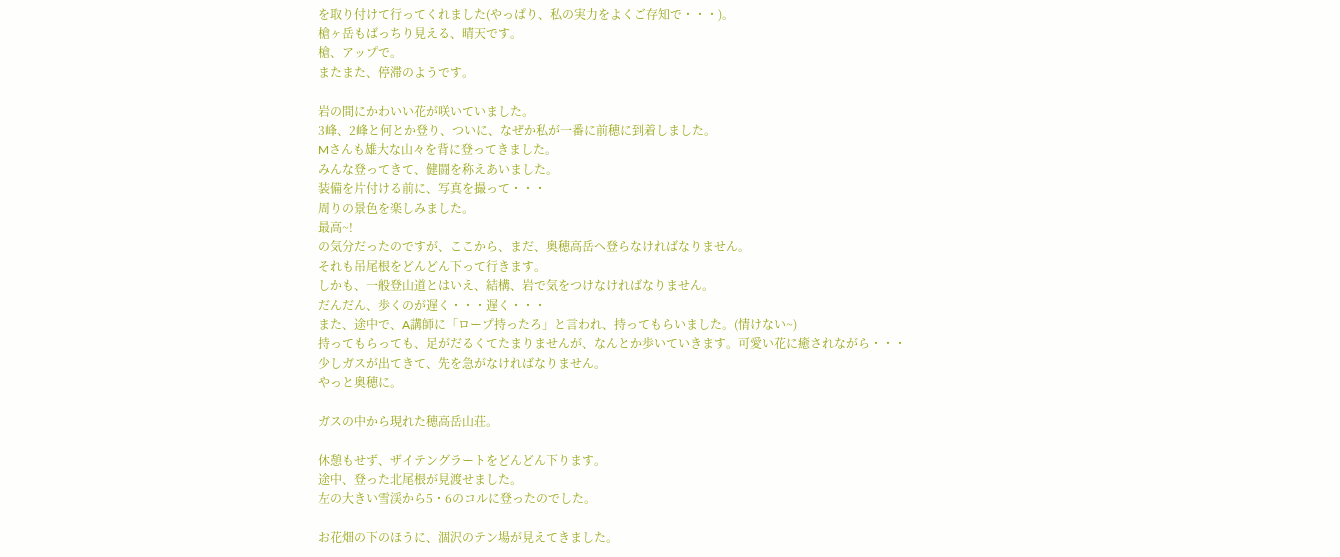を取り付けて行ってくれました(やっぱり、私の実力をよくご存知で・・・)。
槍ヶ岳もばっちり見える、晴天です。
槍、アップで。
またまた、停滞のようです。

岩の間にかわいい花が咲いていました。
3峰、2峰と何とか登り、ついに、なぜか私が一番に前穂に到着しました。
Mさんも雄大な山々を背に登ってきました。
みんな登ってきて、健闘を称えあいました。
装備を片付ける前に、写真を撮って・・・
周りの景色を楽しみました。
最高~!
の気分だったのですが、ここから、まだ、奥穂高岳へ登らなければなりません。
それも吊尾根をどんどん下って行きます。
しかも、一般登山道とはいえ、結構、岩で気をつけなければなりません。
だんだん、歩くのが遅く・・・遅く・・・
また、途中で、A講師に「ロープ持ったろ」と言われ、持ってもらいました。(情けない~)
持ってもらっても、足がだるくてたまりませんが、なんとか歩いていきます。可愛い花に癒されながら・・・
少しガスが出てきて、先を急がなければなりません。
やっと奥穂に。

ガスの中から現れた穂高岳山荘。

休憩もせず、ザイテングラートをどんどん下ります。
途中、登った北尾根が見渡せました。
左の大きい雪渓から5・6のコルに登ったのでした。

お花畑の下のほうに、涸沢のテン場が見えてきました。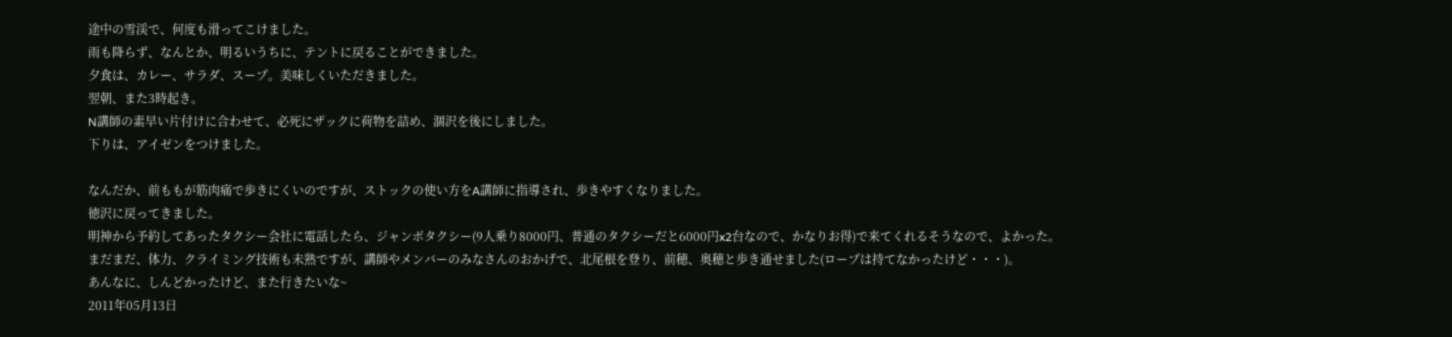途中の雪渓で、何度も滑ってこけました。
雨も降らず、なんとか、明るいうちに、テントに戻ることができました。
夕食は、カレー、サラダ、スープ。美味しくいただきました。
翌朝、また3時起き。
N講師の素早い片付けに合わせて、必死にザックに荷物を詰め、涸沢を後にしました。
下りは、アイゼンをつけました。

なんだか、前ももが筋肉痛で歩きにくいのですが、ストックの使い方をA講師に指導され、歩きやすくなりました。
徳沢に戻ってきました。
明神から予約してあったタクシー会社に電話したら、ジャンボタクシー(9人乗り8000円、普通のタクシーだと6000円x2台なので、かなりお得)で来てくれるそうなので、よかった。
まだまだ、体力、クライミング技術も未熟ですが、講師やメンバーのみなさんのおかげで、北尾根を登り、前穂、奥穂と歩き通せました(ロープは持てなかったけど・・・)。
あんなに、しんどかったけど、また行きたいな~
2011年05月13日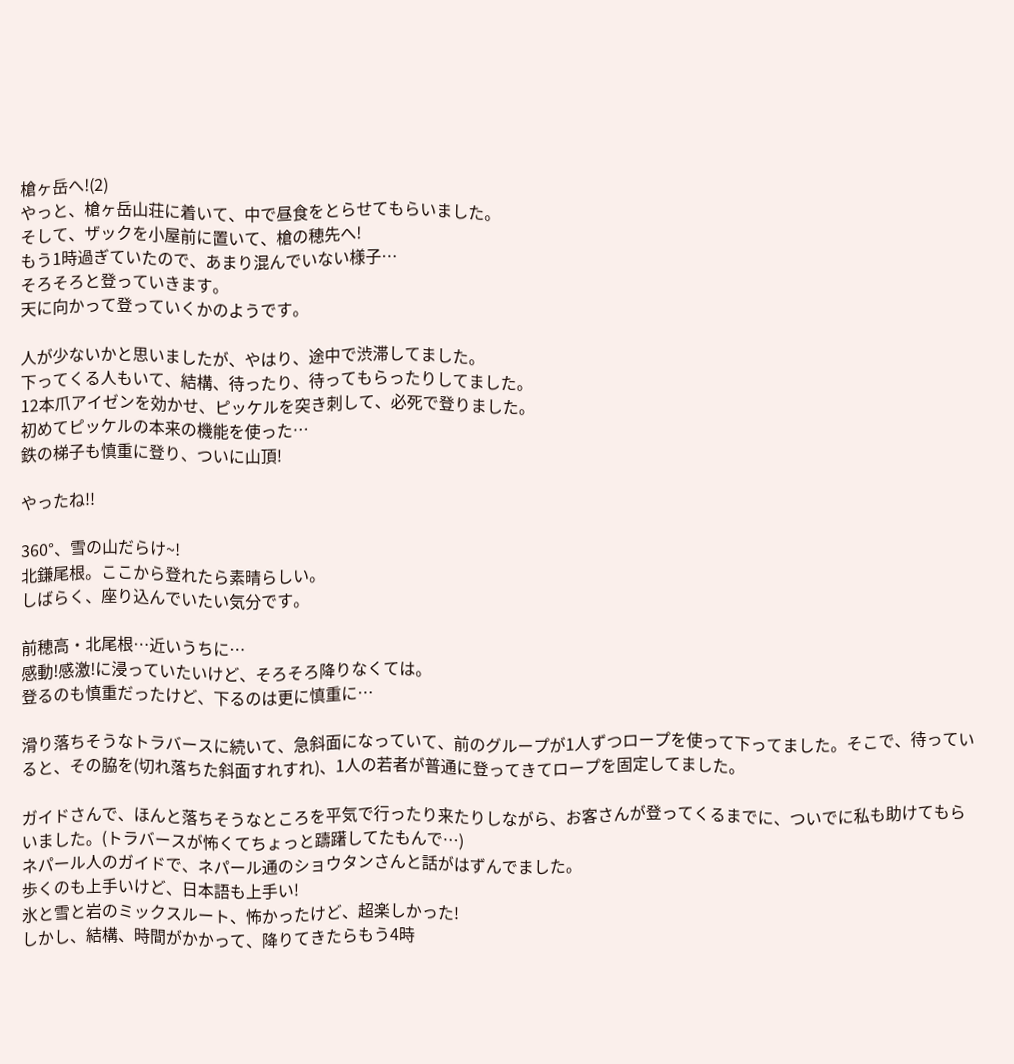槍ヶ岳へ!(2)
やっと、槍ヶ岳山荘に着いて、中で昼食をとらせてもらいました。
そして、ザックを小屋前に置いて、槍の穂先へ!
もう1時過ぎていたので、あまり混んでいない様子…
そろそろと登っていきます。
天に向かって登っていくかのようです。

人が少ないかと思いましたが、やはり、途中で渋滞してました。
下ってくる人もいて、結構、待ったり、待ってもらったりしてました。
12本爪アイゼンを効かせ、ピッケルを突き刺して、必死で登りました。
初めてピッケルの本来の機能を使った…
鉄の梯子も慎重に登り、ついに山頂!

やったね!!

360°、雪の山だらけ~!
北鎌尾根。ここから登れたら素晴らしい。
しばらく、座り込んでいたい気分です。

前穂高・北尾根…近いうちに…
感動!感激!に浸っていたいけど、そろそろ降りなくては。
登るのも慎重だったけど、下るのは更に慎重に…

滑り落ちそうなトラバースに続いて、急斜面になっていて、前のグループが1人ずつロープを使って下ってました。そこで、待っていると、その脇を(切れ落ちた斜面すれすれ)、1人の若者が普通に登ってきてロープを固定してました。

ガイドさんで、ほんと落ちそうなところを平気で行ったり来たりしながら、お客さんが登ってくるまでに、ついでに私も助けてもらいました。(トラバースが怖くてちょっと躊躇してたもんで…)
ネパール人のガイドで、ネパール通のショウタンさんと話がはずんでました。
歩くのも上手いけど、日本語も上手い!
氷と雪と岩のミックスルート、怖かったけど、超楽しかった!
しかし、結構、時間がかかって、降りてきたらもう4時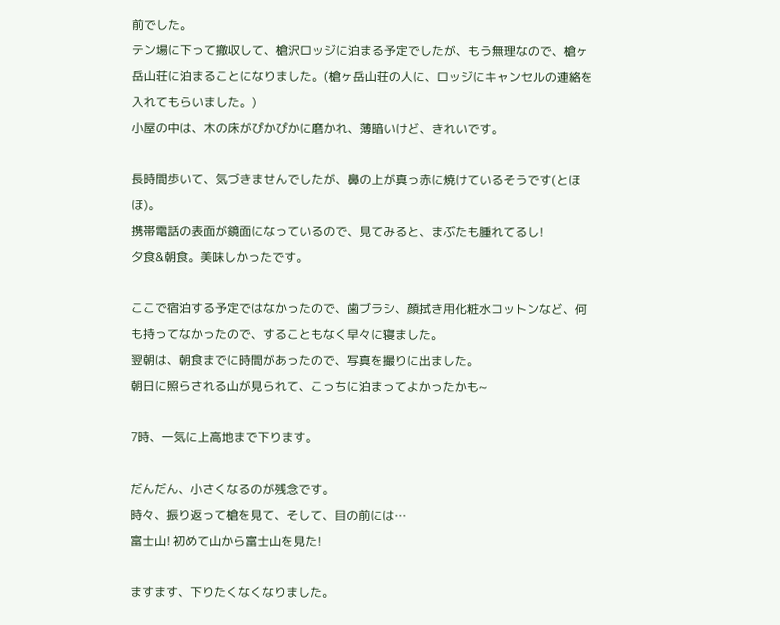前でした。
テン場に下って撤収して、槍沢ロッジに泊まる予定でしたが、もう無理なので、槍ヶ岳山荘に泊まることになりました。(槍ヶ岳山荘の人に、ロッジにキャンセルの連絡を入れてもらいました。)
小屋の中は、木の床がぴかぴかに磨かれ、薄暗いけど、きれいです。

長時間歩いて、気づきませんでしたが、鼻の上が真っ赤に焼けているそうです(とほほ)。
携帯電話の表面が鏡面になっているので、見てみると、まぶたも腫れてるし!
夕食&朝食。美味しかったです。

ここで宿泊する予定ではなかったので、歯ブラシ、顔拭き用化粧水コットンなど、何も持ってなかったので、することもなく早々に寝ました。
翌朝は、朝食までに時間があったので、写真を撮りに出ました。
朝日に照らされる山が見られて、こっちに泊まってよかったかも~

7時、一気に上高地まで下ります。

だんだん、小さくなるのが残念です。
時々、振り返って槍を見て、そして、目の前には…
富士山! 初めて山から富士山を見た!

ますます、下りたくなくなりました。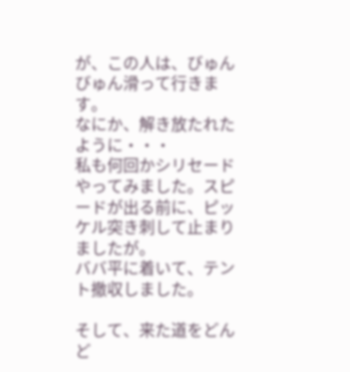が、この人は、びゅんびゅん滑って行きます。
なにか、解き放たれたように・・・
私も何回かシリセードやってみました。スピードが出る前に、ピッケル突き刺して止まりましたが。
ババ平に着いて、テント撤収しました。

そして、来た道をどんど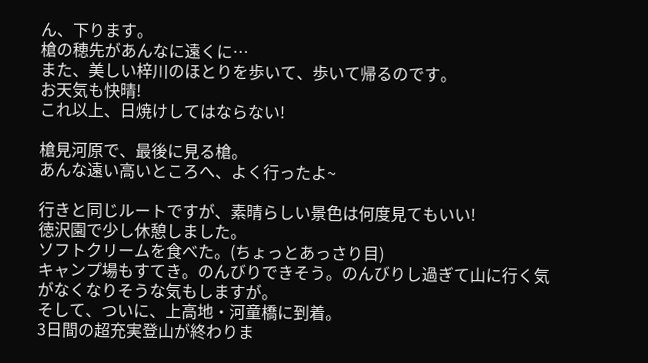ん、下ります。
槍の穂先があんなに遠くに…
また、美しい梓川のほとりを歩いて、歩いて帰るのです。
お天気も快晴!
これ以上、日焼けしてはならない!

槍見河原で、最後に見る槍。
あんな遠い高いところへ、よく行ったよ~

行きと同じルートですが、素晴らしい景色は何度見てもいい!
徳沢園で少し休憩しました。
ソフトクリームを食べた。(ちょっとあっさり目)
キャンプ場もすてき。のんびりできそう。のんびりし過ぎて山に行く気がなくなりそうな気もしますが。
そして、ついに、上高地・河童橋に到着。
3日間の超充実登山が終わりま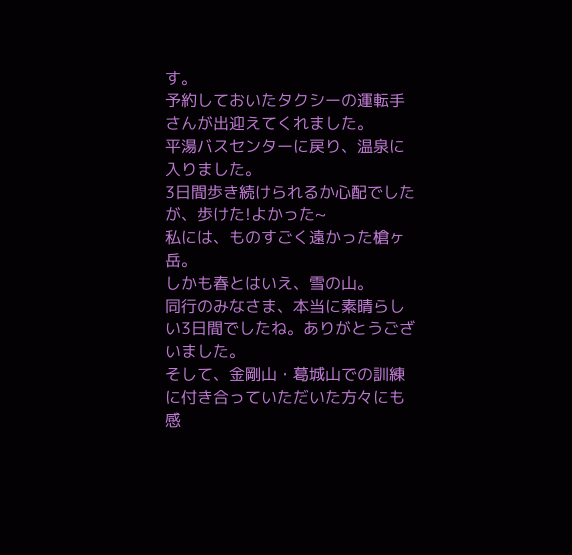す。
予約しておいたタクシーの運転手さんが出迎えてくれました。
平湯バスセンターに戻り、温泉に入りました。
3日間歩き続けられるか心配でしたが、歩けた!よかった~
私には、ものすごく遠かった槍ヶ岳。
しかも春とはいえ、雪の山。
同行のみなさま、本当に素晴らしい3日間でしたね。ありがとうございました。
そして、金剛山・葛城山での訓練に付き合っていただいた方々にも感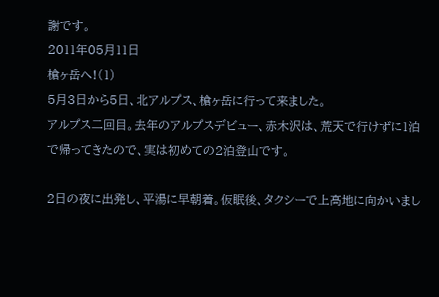謝です。
2011年05月11日
槍ヶ岳へ!(1)
5月3日から5日、北アルプス、槍ヶ岳に行って来ました。
アルプス二回目。去年のアルプスデビュー、赤木沢は、荒天で行けずに1泊で帰ってきたので、実は初めての2泊登山です。

2日の夜に出発し、平湯に早朝着。仮眠後、タクシーで上高地に向かいまし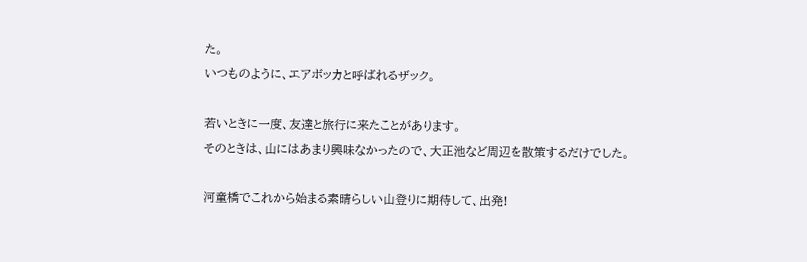た。
いつものように、エアボッカと呼ばれるザック。

若いときに一度、友達と旅行に来たことがあります。
そのときは、山にはあまり興味なかったので、大正池など周辺を散策するだけでした。

河童橋でこれから始まる素晴らしい山登りに期待して、出発!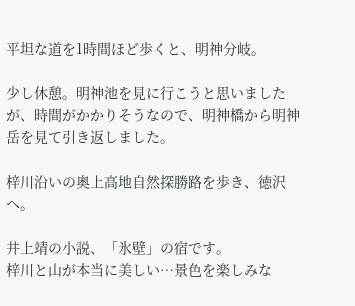平坦な道を1時間ほど歩くと、明神分岐。

少し休憩。明神池を見に行こうと思いましたが、時間がかかりそうなので、明神橋から明神岳を見て引き返しました。

梓川沿いの奥上高地自然探勝路を歩き、徳沢へ。

井上靖の小説、「氷壁」の宿です。
梓川と山が本当に美しい…景色を楽しみな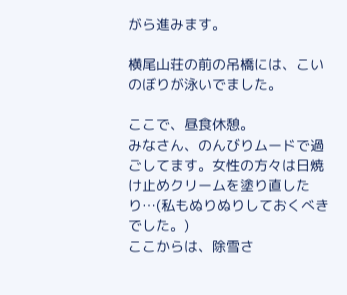がら進みます。

横尾山荘の前の吊橋には、こいのぼりが泳いでました。

ここで、昼食休憩。
みなさん、のんびりムードで過ごしてます。女性の方々は日焼け止めクリームを塗り直したり…(私もぬりぬりしておくべきでした。)
ここからは、除雪さ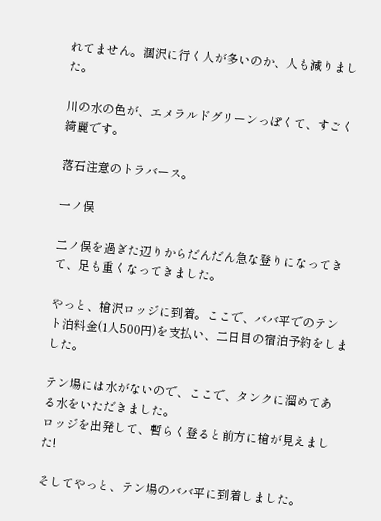れてません。涸沢に行く人が多いのか、人も減りました。

川の水の色が、エメラルドグリーンっぽくて、すごく綺麗です。

落石注意のトラバース。

一ノ俣

二ノ俣を過ぎた辺りからだんだん急な登りになってきて、足も重くなってきました。

やっと、槍沢ロッジに到着。ここで、ババ平でのテント泊料金(1人500円)を支払い、二日目の宿泊予約をしました。

テン場には水がないので、ここで、タンクに溜めてある水をいただきました。
ロッジを出発して、暫らく登ると前方に槍が見えました!

そしてやっと、テン場のババ平に到着しました。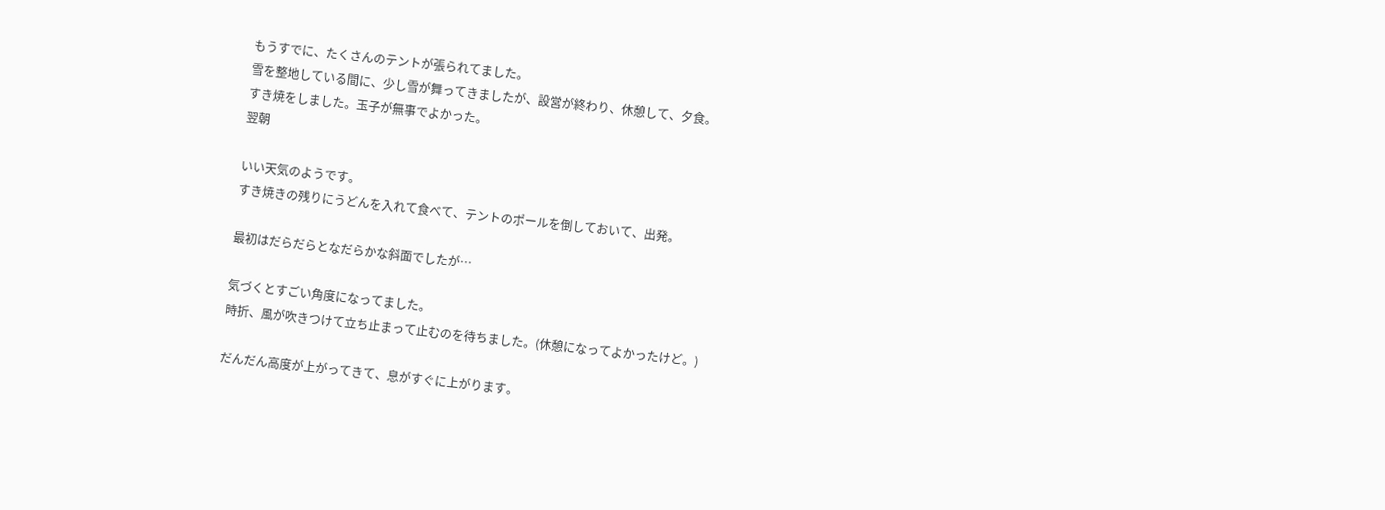もうすでに、たくさんのテントが張られてました。
雪を整地している間に、少し雪が舞ってきましたが、設営が終わり、休憩して、夕食。
すき焼をしました。玉子が無事でよかった。
翌朝

いい天気のようです。
すき焼きの残りにうどんを入れて食べて、テントのポールを倒しておいて、出発。

最初はだらだらとなだらかな斜面でしたが…

気づくとすごい角度になってました。
時折、風が吹きつけて立ち止まって止むのを待ちました。(休憩になってよかったけど。)

だんだん高度が上がってきて、息がすぐに上がります。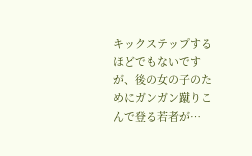キックステップするほどでもないですが、後の女の子のためにガンガン蹴りこんで登る若者が…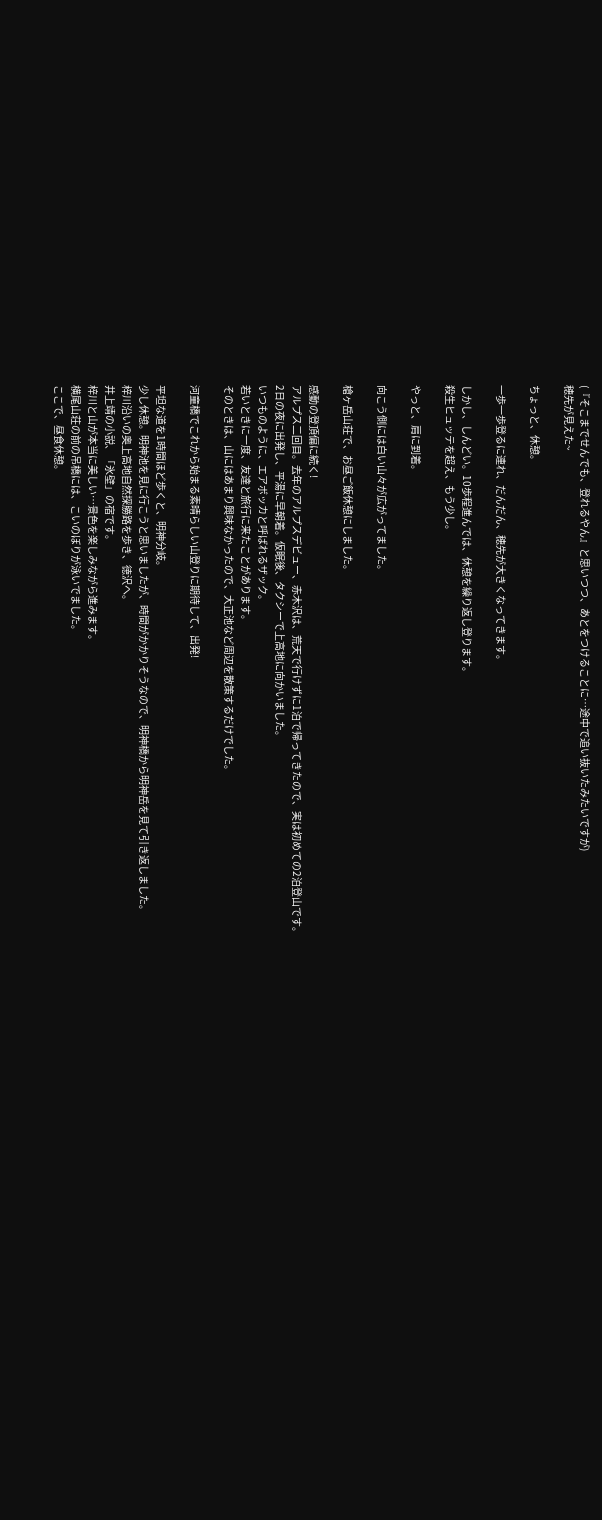(『そこまでせんでも、登れるやん』と思いつつ、あとをつけることに…途中で追い抜いたみたいですが)
穂先が見えた~

ちょっと、休憩。

一歩一歩登るに連れ、だんだん、穂先が大きくなってきます。

しかし、しんどい。10歩程進んでは、休憩を繰り返し登ります。
殺生ヒュッテを超え、もう少し。

やっと、肩に到着。

向こう側には白い山々が広がってました。

槍ヶ岳山荘で、お昼ご飯休憩にしました。

感動の登頂偏に続く!
アルプス二回目。去年のアルプスデビュー、赤木沢は、荒天で行けずに1泊で帰ってきたので、実は初めての2泊登山です。
2日の夜に出発し、平湯に早朝着。仮眠後、タクシーで上高地に向かいました。
いつものように、エアボッカと呼ばれるザック。
若いときに一度、友達と旅行に来たことがあります。
そのときは、山にはあまり興味なかったので、大正池など周辺を散策するだけでした。

河童橋でこれから始まる素晴らしい山登りに期待して、出発!

平坦な道を1時間ほど歩くと、明神分岐。
少し休憩。明神池を見に行こうと思いましたが、時間がかかりそうなので、明神橋から明神岳を見て引き返しました。
梓川沿いの奥上高地自然探勝路を歩き、徳沢へ。
井上靖の小説、「氷壁」の宿です。
梓川と山が本当に美しい…景色を楽しみながら進みます。
横尾山荘の前の吊橋には、こいのぼりが泳いでました。
ここで、昼食休憩。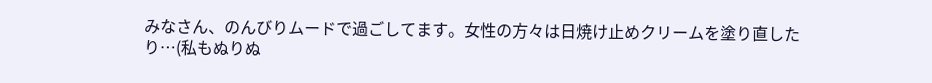みなさん、のんびりムードで過ごしてます。女性の方々は日焼け止めクリームを塗り直したり…(私もぬりぬ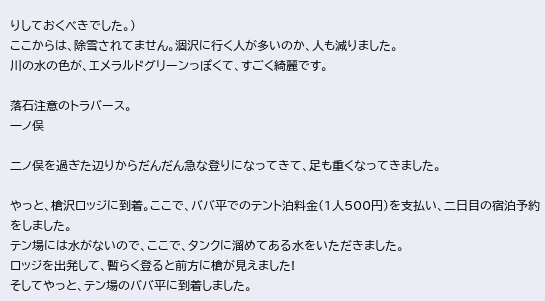りしておくべきでした。)
ここからは、除雪されてません。涸沢に行く人が多いのか、人も減りました。
川の水の色が、エメラルドグリーンっぽくて、すごく綺麗です。

落石注意のトラバース。
一ノ俣

二ノ俣を過ぎた辺りからだんだん急な登りになってきて、足も重くなってきました。

やっと、槍沢ロッジに到着。ここで、ババ平でのテント泊料金(1人500円)を支払い、二日目の宿泊予約をしました。
テン場には水がないので、ここで、タンクに溜めてある水をいただきました。
ロッジを出発して、暫らく登ると前方に槍が見えました!
そしてやっと、テン場のババ平に到着しました。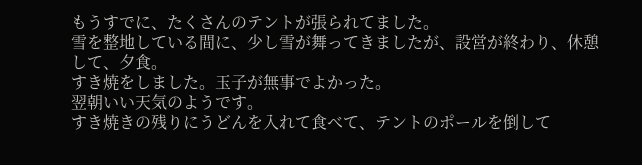もうすでに、たくさんのテントが張られてました。
雪を整地している間に、少し雪が舞ってきましたが、設営が終わり、休憩して、夕食。
すき焼をしました。玉子が無事でよかった。
翌朝いい天気のようです。
すき焼きの残りにうどんを入れて食べて、テントのポールを倒して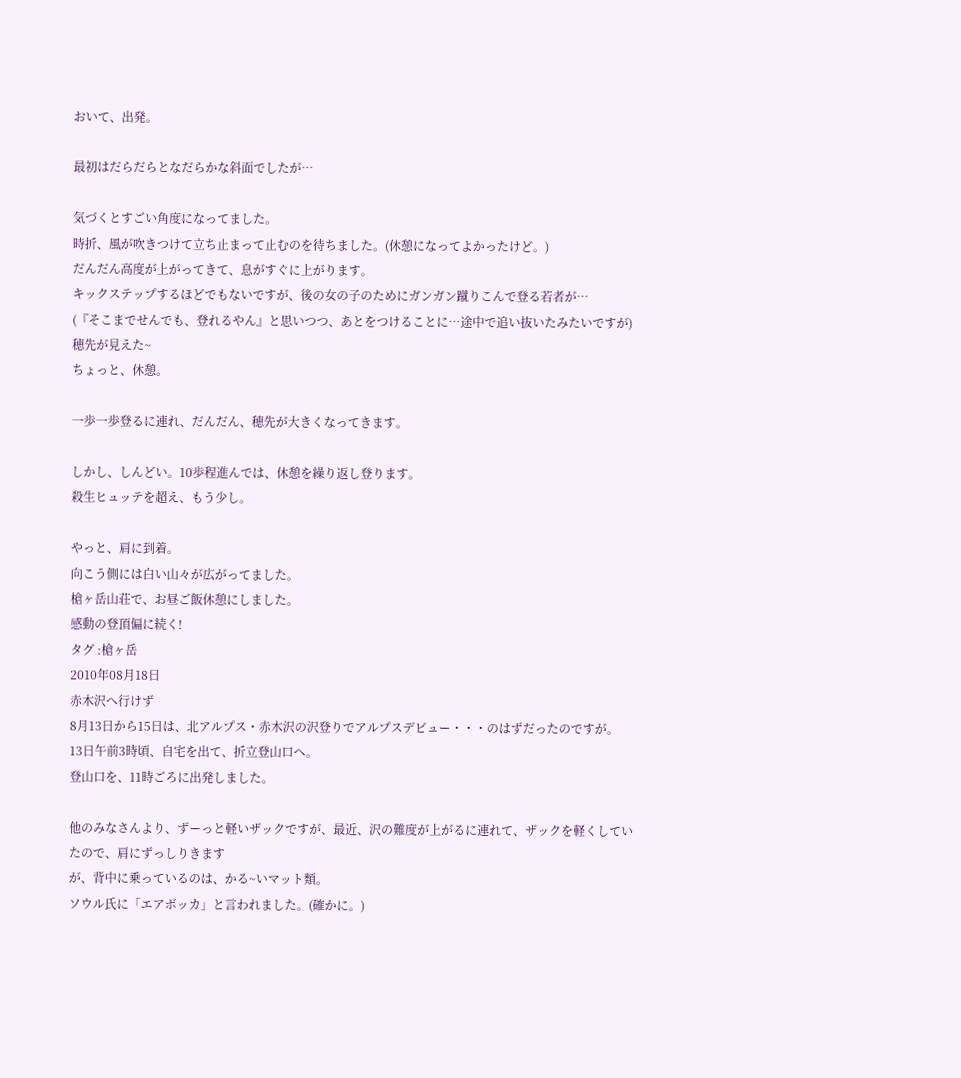おいて、出発。

最初はだらだらとなだらかな斜面でしたが…

気づくとすごい角度になってました。
時折、風が吹きつけて立ち止まって止むのを待ちました。(休憩になってよかったけど。)
だんだん高度が上がってきて、息がすぐに上がります。
キックステップするほどでもないですが、後の女の子のためにガンガン蹴りこんで登る若者が…
(『そこまでせんでも、登れるやん』と思いつつ、あとをつけることに…途中で追い抜いたみたいですが)
穂先が見えた~
ちょっと、休憩。

一歩一歩登るに連れ、だんだん、穂先が大きくなってきます。

しかし、しんどい。10歩程進んでは、休憩を繰り返し登ります。
殺生ヒュッテを超え、もう少し。

やっと、肩に到着。
向こう側には白い山々が広がってました。
槍ヶ岳山荘で、お昼ご飯休憩にしました。
感動の登頂偏に続く!
タグ :槍ヶ岳
2010年08月18日
赤木沢へ行けず
8月13日から15日は、北アルプス・赤木沢の沢登りでアルプスデビュー・・・のはずだったのですが。
13日午前3時頃、自宅を出て、折立登山口へ。
登山口を、11時ごろに出発しました。

他のみなさんより、ずーっと軽いザックですが、最近、沢の難度が上がるに連れて、ザックを軽くしていたので、肩にずっしりきます
が、背中に乗っているのは、かる~いマット類。
ソウル氏に「エアボッカ」と言われました。(確かに。)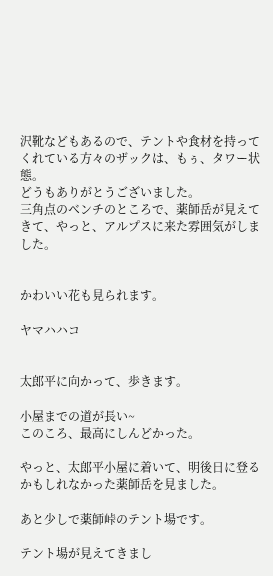沢靴などもあるので、テントや食材を持ってくれている方々のザックは、もぅ、タワー状態。
どうもありがとうございました。
三角点のベンチのところで、薬師岳が見えてきて、やっと、アルプスに来た雰囲気がしました。


かわいい花も見られます。

ヤマハハコ


太郎平に向かって、歩きます。

小屋までの道が長い~
このころ、最高にしんどかった。

やっと、太郎平小屋に着いて、明後日に登るかもしれなかった薬師岳を見ました。

あと少しで薬師峠のテント場です。

テント場が見えてきまし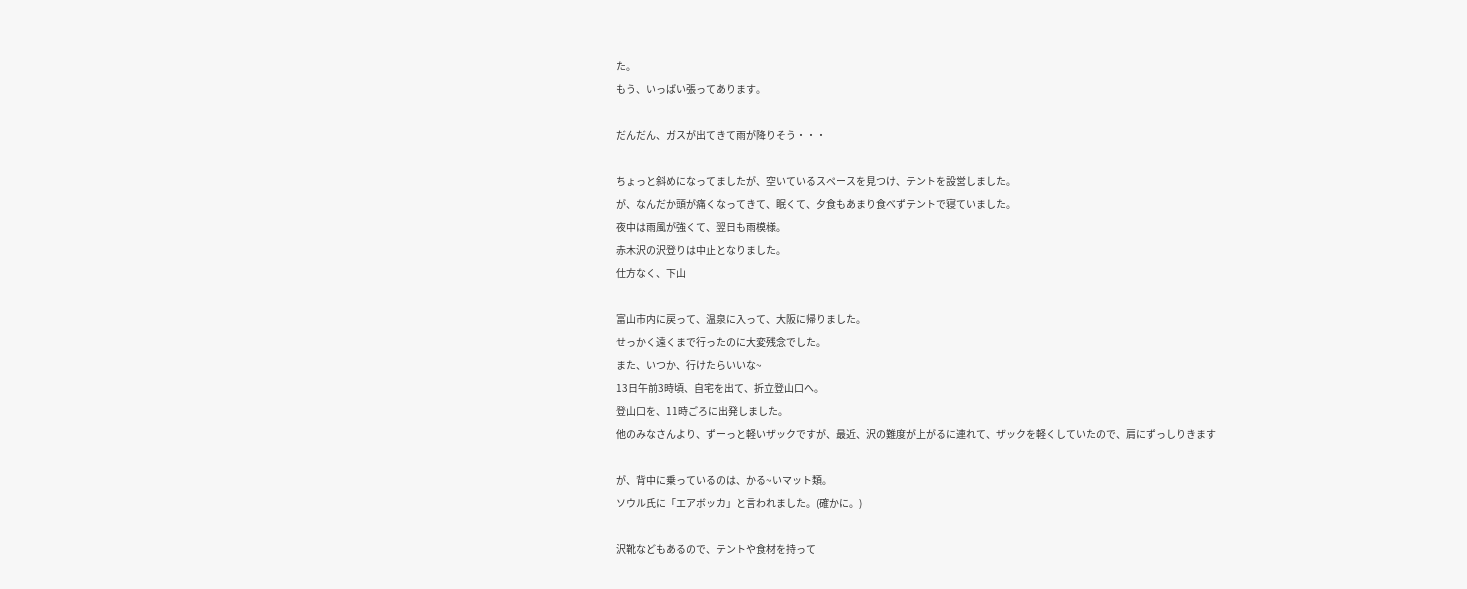た。
もう、いっぱい張ってあります。

だんだん、ガスが出てきて雨が降りそう・・・

ちょっと斜めになってましたが、空いているスペースを見つけ、テントを設営しました。
が、なんだか頭が痛くなってきて、眠くて、夕食もあまり食べずテントで寝ていました。
夜中は雨風が強くて、翌日も雨模様。
赤木沢の沢登りは中止となりました。
仕方なく、下山

富山市内に戻って、温泉に入って、大阪に帰りました。
せっかく遠くまで行ったのに大変残念でした。
また、いつか、行けたらいいな~
13日午前3時頃、自宅を出て、折立登山口へ。
登山口を、11時ごろに出発しました。
他のみなさんより、ずーっと軽いザックですが、最近、沢の難度が上がるに連れて、ザックを軽くしていたので、肩にずっしりきます

が、背中に乗っているのは、かる~いマット類。
ソウル氏に「エアボッカ」と言われました。(確かに。)

沢靴などもあるので、テントや食材を持って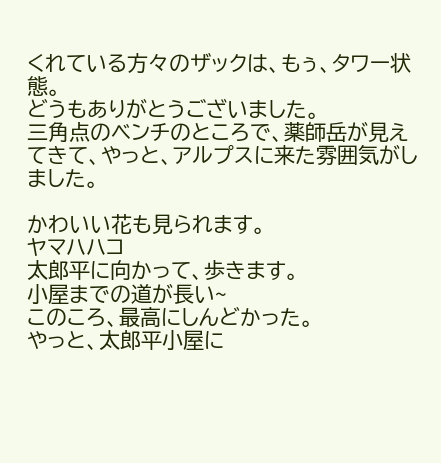くれている方々のザックは、もぅ、タワー状態。
どうもありがとうございました。
三角点のベンチのところで、薬師岳が見えてきて、やっと、アルプスに来た雰囲気がしました。

かわいい花も見られます。
ヤマハハコ
太郎平に向かって、歩きます。
小屋までの道が長い~
このころ、最高にしんどかった。
やっと、太郎平小屋に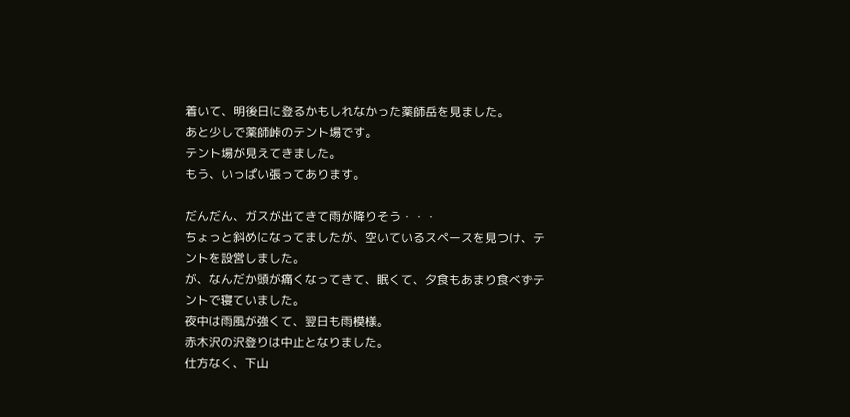着いて、明後日に登るかもしれなかった薬師岳を見ました。
あと少しで薬師峠のテント場です。
テント場が見えてきました。
もう、いっぱい張ってあります。

だんだん、ガスが出てきて雨が降りそう・・・
ちょっと斜めになってましたが、空いているスペースを見つけ、テントを設営しました。
が、なんだか頭が痛くなってきて、眠くて、夕食もあまり食べずテントで寝ていました。
夜中は雨風が強くて、翌日も雨模様。
赤木沢の沢登りは中止となりました。
仕方なく、下山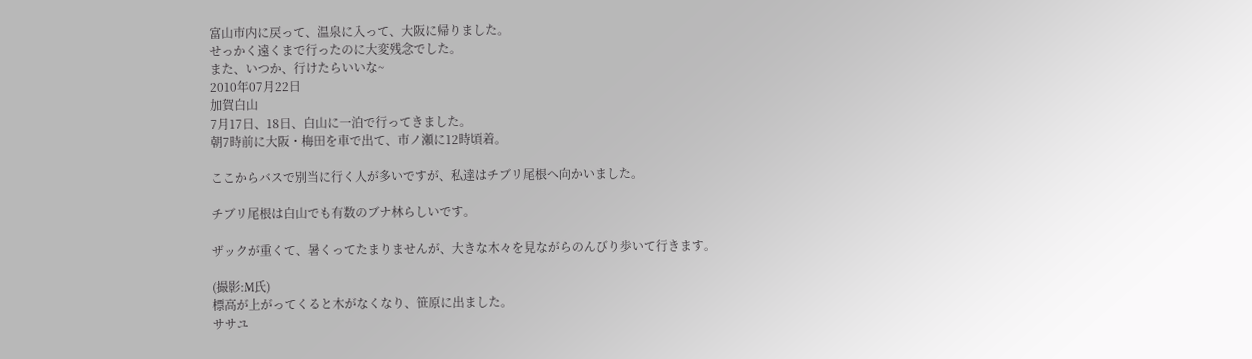富山市内に戻って、温泉に入って、大阪に帰りました。
せっかく遠くまで行ったのに大変残念でした。
また、いつか、行けたらいいな~
2010年07月22日
加賀白山
7月17日、18日、白山に一泊で行ってきました。
朝7時前に大阪・梅田を車で出て、市ノ瀬に12時頃着。

ここからバスで別当に行く人が多いですが、私達はチブリ尾根へ向かいました。

チブリ尾根は白山でも有数のブナ林らしいです。

ザックが重くて、暑くってたまりませんが、大きな木々を見ながらのんびり歩いて行きます。

(撮影:M氏)
標高が上がってくると木がなくなり、笹原に出ました。
ササユ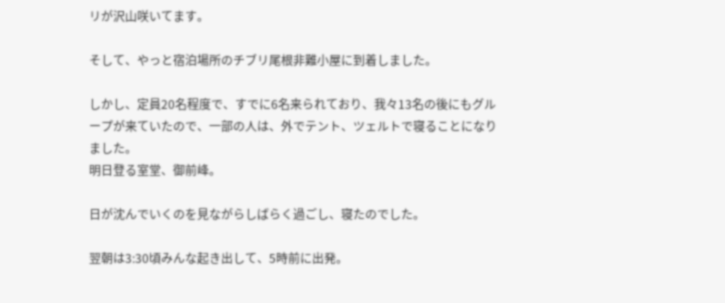リが沢山咲いてます。

そして、やっと宿泊場所のチブリ尾根非難小屋に到着しました。

しかし、定員20名程度で、すでに6名来られており、我々13名の後にもグループが来ていたので、一部の人は、外でテント、ツェルトで寝ることになりました。
明日登る室堂、御前峰。

日が沈んでいくのを見ながらしばらく過ごし、寝たのでした。

翌朝は3:30頃みんな起き出して、5時前に出発。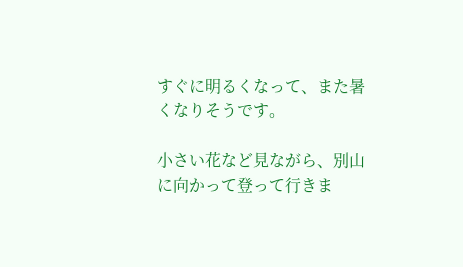すぐに明るくなって、また暑くなりそうです。

小さい花など見ながら、別山に向かって登って行きま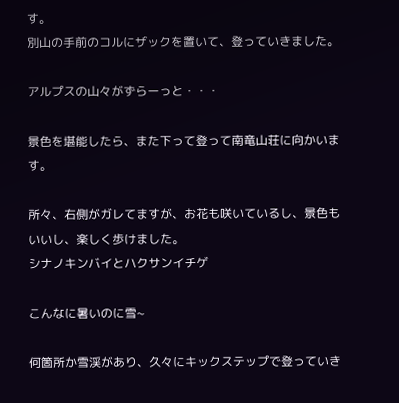す。
別山の手前のコルにザックを置いて、登っていきました。

アルプスの山々がずらーっと・・・

景色を堪能したら、また下って登って南竜山荘に向かいます。

所々、右側がガレてますが、お花も咲いているし、景色もいいし、楽しく歩けました。
シナノキンバイとハクサンイチゲ

こんなに暑いのに雪~

何箇所か雪渓があり、久々にキックステップで登っていき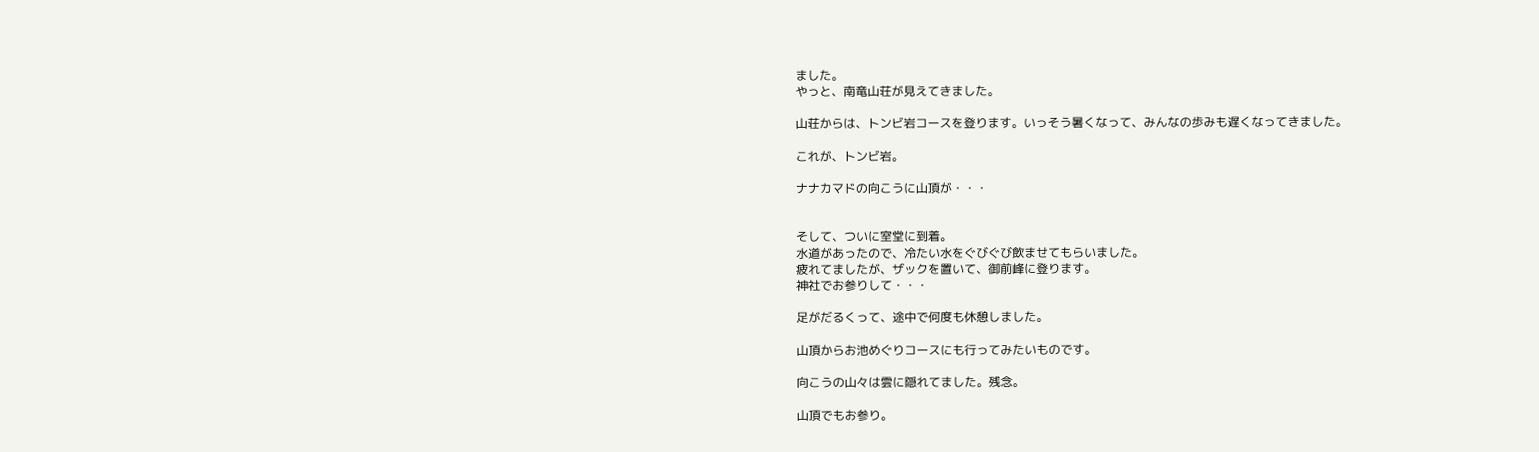ました。
やっと、南竜山荘が見えてきました。

山荘からは、トンビ岩コースを登ります。いっそう暑くなって、みんなの歩みも遅くなってきました。

これが、トンビ岩。

ナナカマドの向こうに山頂が・・・


そして、ついに室堂に到着。
水道があったので、冷たい水をぐびぐび飲ませてもらいました。
疲れてましたが、ザックを置いて、御前峰に登ります。
神社でお参りして・・・

足がだるくって、途中で何度も休憩しました。

山頂からお池めぐりコースにも行ってみたいものです。

向こうの山々は雲に隠れてました。残念。

山頂でもお参り。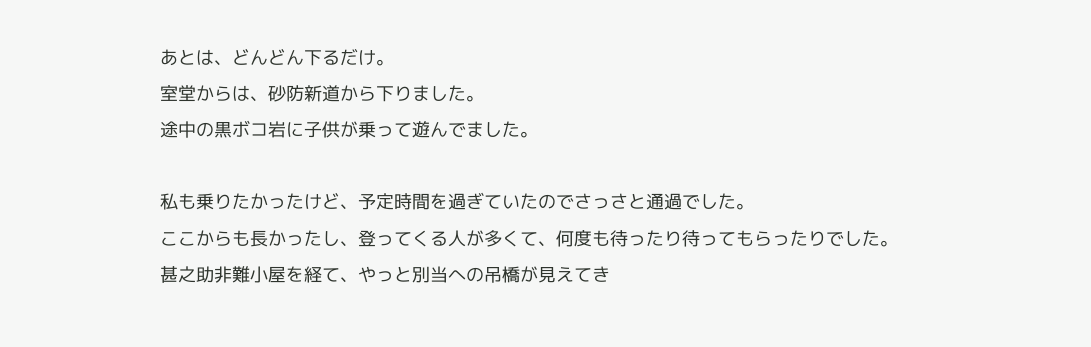あとは、どんどん下るだけ。
室堂からは、砂防新道から下りました。
途中の黒ボコ岩に子供が乗って遊んでました。

私も乗りたかったけど、予定時間を過ぎていたのでさっさと通過でした。
ここからも長かったし、登ってくる人が多くて、何度も待ったり待ってもらったりでした。
甚之助非難小屋を経て、やっと別当への吊橋が見えてき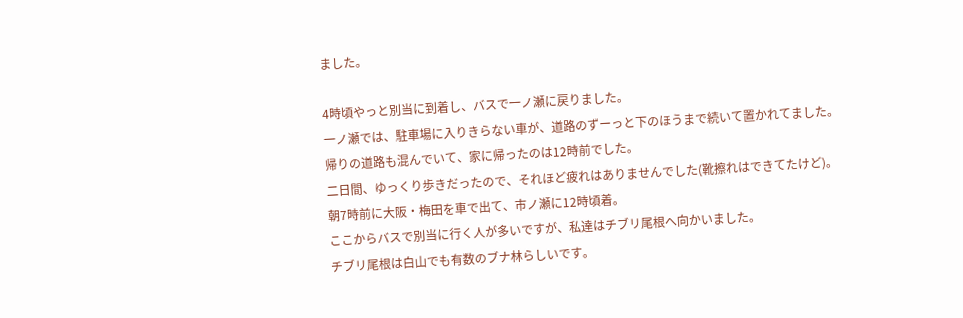ました。

4時頃やっと別当に到着し、バスで一ノ瀬に戻りました。
一ノ瀬では、駐車場に入りきらない車が、道路のずーっと下のほうまで続いて置かれてました。
帰りの道路も混んでいて、家に帰ったのは12時前でした。
二日間、ゆっくり歩きだったので、それほど疲れはありませんでした(靴擦れはできてたけど)。
朝7時前に大阪・梅田を車で出て、市ノ瀬に12時頃着。
ここからバスで別当に行く人が多いですが、私達はチブリ尾根へ向かいました。
チブリ尾根は白山でも有数のブナ林らしいです。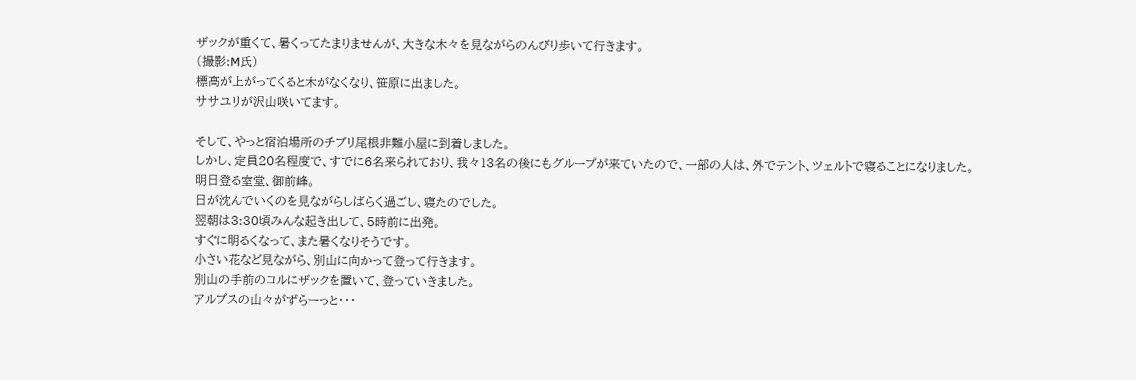ザックが重くて、暑くってたまりませんが、大きな木々を見ながらのんびり歩いて行きます。
(撮影:M氏)
標高が上がってくると木がなくなり、笹原に出ました。
ササユリが沢山咲いてます。

そして、やっと宿泊場所のチブリ尾根非難小屋に到着しました。
しかし、定員20名程度で、すでに6名来られており、我々13名の後にもグループが来ていたので、一部の人は、外でテント、ツェルトで寝ることになりました。
明日登る室堂、御前峰。
日が沈んでいくのを見ながらしばらく過ごし、寝たのでした。
翌朝は3:30頃みんな起き出して、5時前に出発。
すぐに明るくなって、また暑くなりそうです。
小さい花など見ながら、別山に向かって登って行きます。
別山の手前のコルにザックを置いて、登っていきました。
アルプスの山々がずらーっと・・・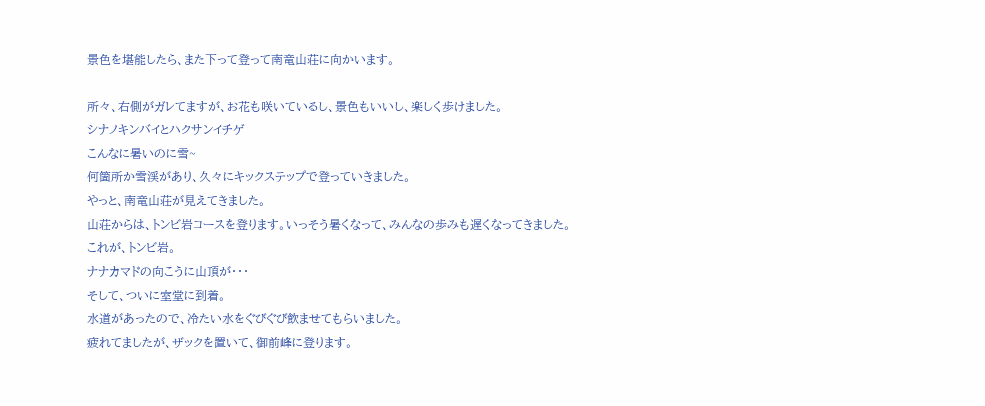景色を堪能したら、また下って登って南竜山荘に向かいます。

所々、右側がガレてますが、お花も咲いているし、景色もいいし、楽しく歩けました。
シナノキンバイとハクサンイチゲ
こんなに暑いのに雪~
何箇所か雪渓があり、久々にキックステップで登っていきました。
やっと、南竜山荘が見えてきました。
山荘からは、トンビ岩コースを登ります。いっそう暑くなって、みんなの歩みも遅くなってきました。
これが、トンビ岩。
ナナカマドの向こうに山頂が・・・
そして、ついに室堂に到着。
水道があったので、冷たい水をぐびぐび飲ませてもらいました。
疲れてましたが、ザックを置いて、御前峰に登ります。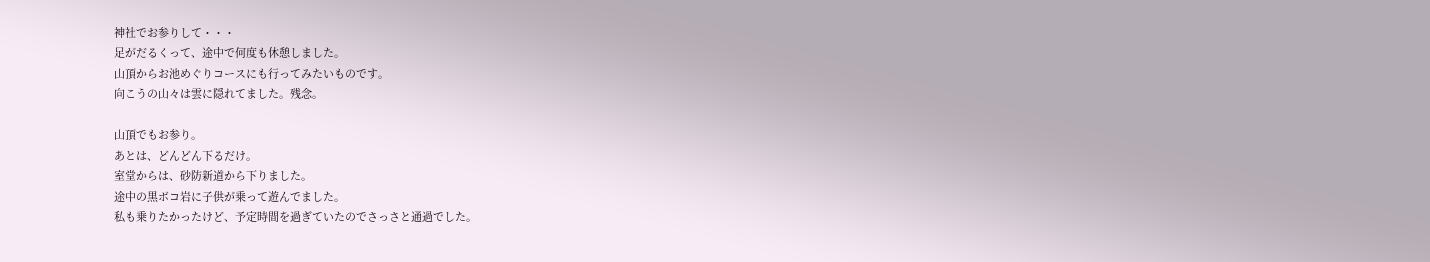神社でお参りして・・・
足がだるくって、途中で何度も休憩しました。
山頂からお池めぐりコースにも行ってみたいものです。
向こうの山々は雲に隠れてました。残念。

山頂でもお参り。
あとは、どんどん下るだけ。
室堂からは、砂防新道から下りました。
途中の黒ボコ岩に子供が乗って遊んでました。
私も乗りたかったけど、予定時間を過ぎていたのでさっさと通過でした。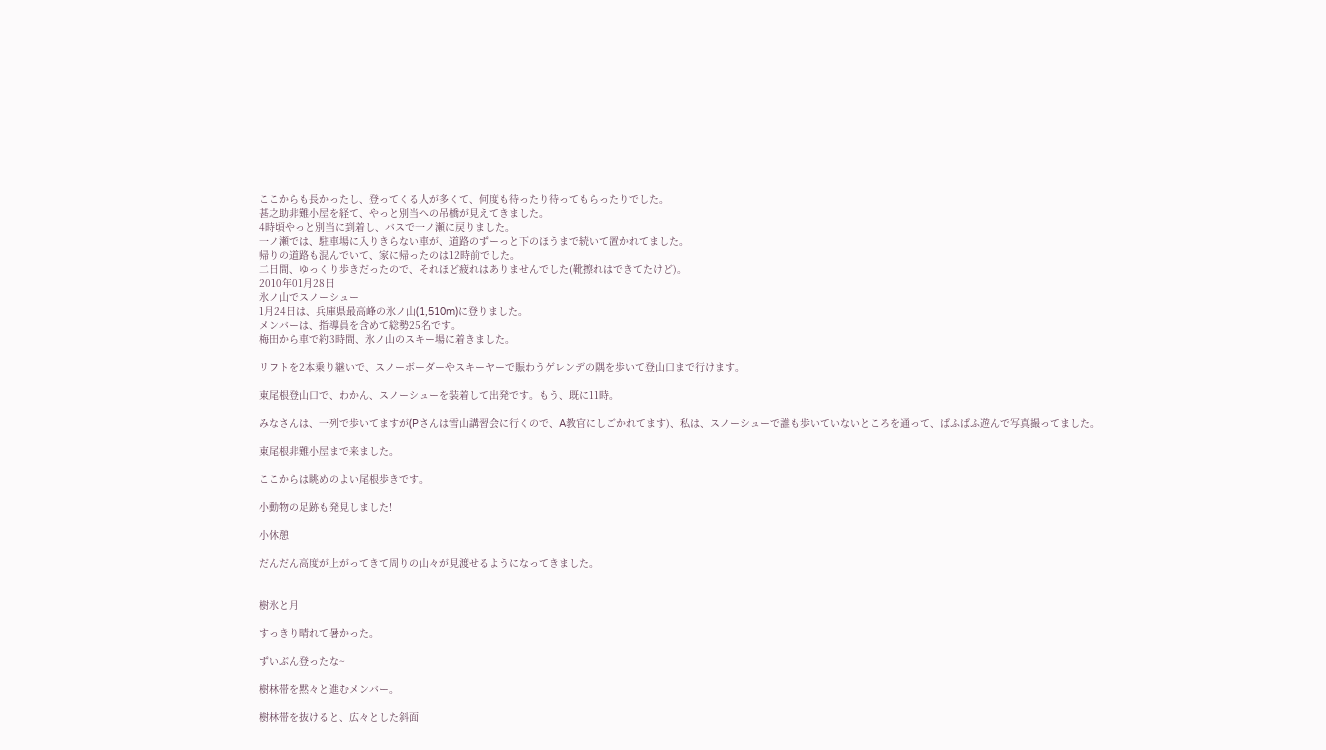ここからも長かったし、登ってくる人が多くて、何度も待ったり待ってもらったりでした。
甚之助非難小屋を経て、やっと別当への吊橋が見えてきました。
4時頃やっと別当に到着し、バスで一ノ瀬に戻りました。
一ノ瀬では、駐車場に入りきらない車が、道路のずーっと下のほうまで続いて置かれてました。
帰りの道路も混んでいて、家に帰ったのは12時前でした。
二日間、ゆっくり歩きだったので、それほど疲れはありませんでした(靴擦れはできてたけど)。
2010年01月28日
氷ノ山でスノーシュー
1月24日は、兵庫県最高峰の氷ノ山(1,510m)に登りました。
メンバーは、指導員を含めて総勢25名です。
梅田から車で約3時間、氷ノ山のスキー場に着きました。

リフトを2本乗り継いで、スノーボーダーやスキーヤーで賑わうゲレンデの隅を歩いて登山口まで行けます。

東尾根登山口で、わかん、スノーシューを装着して出発です。もう、既に11時。

みなさんは、一列で歩いてますが(Pさんは雪山講習会に行くので、A教官にしごかれてます)、私は、スノーシューで誰も歩いていないところを通って、ぱふぱふ遊んで写真撮ってました。

東尾根非難小屋まで来ました。

ここからは眺めのよい尾根歩きです。

小動物の足跡も発見しました!

小休憩

だんだん高度が上がってきて周りの山々が見渡せるようになってきました。


樹氷と月

すっきり晴れて暑かった。

ずいぶん登ったな~

樹林帯を黙々と進むメンバー。

樹林帯を抜けると、広々とした斜面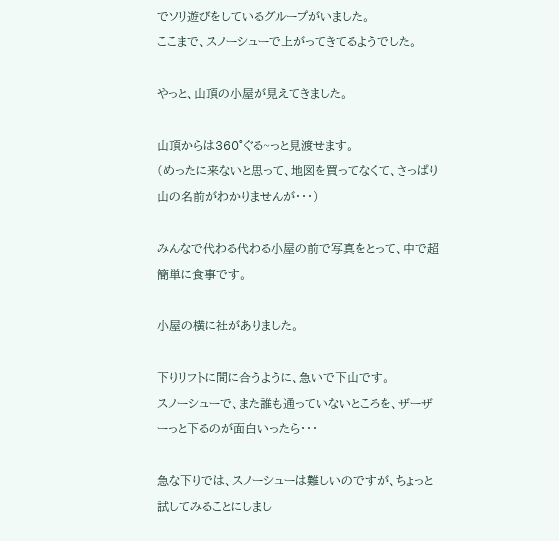でソリ遊びをしているグループがいました。
ここまで、スノーシューで上がってきてるようでした。

やっと、山頂の小屋が見えてきました。

山頂からは360°ぐる~っと見渡せます。
(めったに来ないと思って、地図を買ってなくて、さっぱり山の名前がわかりませんが・・・)

みんなで代わる代わる小屋の前で写真をとって、中で超簡単に食事です。

小屋の横に社がありました。

下りリフトに間に合うように、急いで下山です。
スノーシューで、また誰も通っていないところを、ザーザーっと下るのが面白いったら・・・

急な下りでは、スノーシューは難しいのですが、ちょっと試してみることにしまし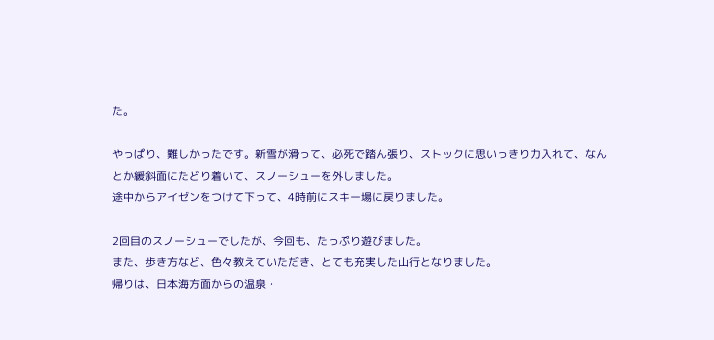た。

やっぱり、難しかったです。新雪が滑って、必死で踏ん張り、ストックに思いっきり力入れて、なんとか緩斜面にたどり着いて、スノーシューを外しました。
途中からアイゼンをつけて下って、4時前にスキー場に戻りました。

2回目のスノーシューでしたが、今回も、たっぷり遊びました。
また、歩き方など、色々教えていただき、とても充実した山行となりました。
帰りは、日本海方面からの温泉・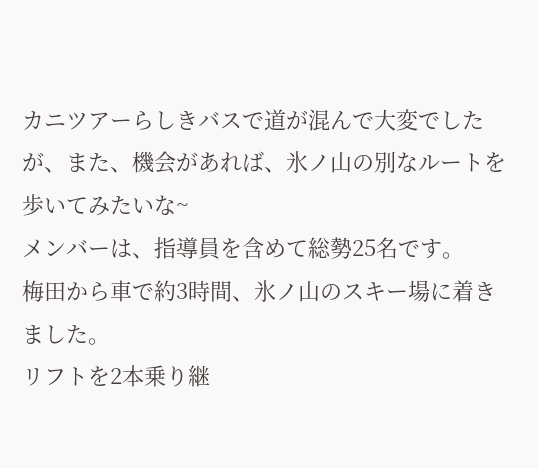カニツアーらしきバスで道が混んで大変でしたが、また、機会があれば、氷ノ山の別なルートを歩いてみたいな~
メンバーは、指導員を含めて総勢25名です。
梅田から車で約3時間、氷ノ山のスキー場に着きました。
リフトを2本乗り継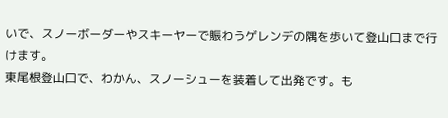いで、スノーボーダーやスキーヤーで賑わうゲレンデの隅を歩いて登山口まで行けます。
東尾根登山口で、わかん、スノーシューを装着して出発です。も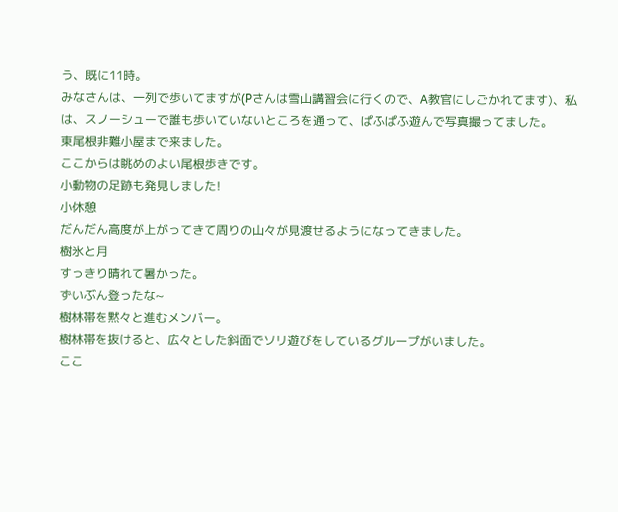う、既に11時。
みなさんは、一列で歩いてますが(Pさんは雪山講習会に行くので、A教官にしごかれてます)、私は、スノーシューで誰も歩いていないところを通って、ぱふぱふ遊んで写真撮ってました。
東尾根非難小屋まで来ました。
ここからは眺めのよい尾根歩きです。
小動物の足跡も発見しました!
小休憩
だんだん高度が上がってきて周りの山々が見渡せるようになってきました。
樹氷と月
すっきり晴れて暑かった。
ずいぶん登ったな~
樹林帯を黙々と進むメンバー。
樹林帯を抜けると、広々とした斜面でソリ遊びをしているグループがいました。
ここ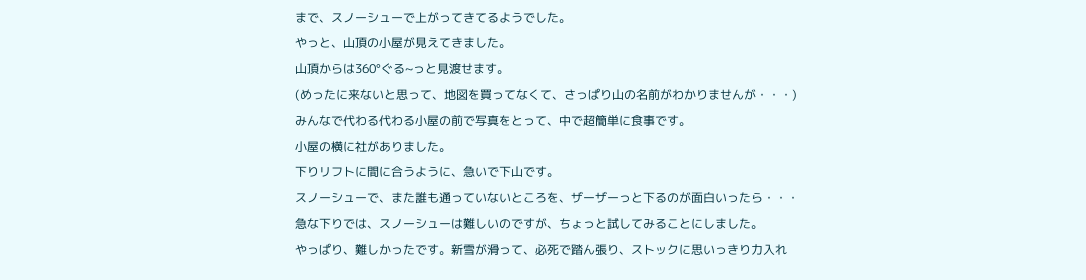まで、スノーシューで上がってきてるようでした。
やっと、山頂の小屋が見えてきました。
山頂からは360°ぐる~っと見渡せます。
(めったに来ないと思って、地図を買ってなくて、さっぱり山の名前がわかりませんが・・・)
みんなで代わる代わる小屋の前で写真をとって、中で超簡単に食事です。
小屋の横に社がありました。
下りリフトに間に合うように、急いで下山です。
スノーシューで、また誰も通っていないところを、ザーザーっと下るのが面白いったら・・・
急な下りでは、スノーシューは難しいのですが、ちょっと試してみることにしました。
やっぱり、難しかったです。新雪が滑って、必死で踏ん張り、ストックに思いっきり力入れ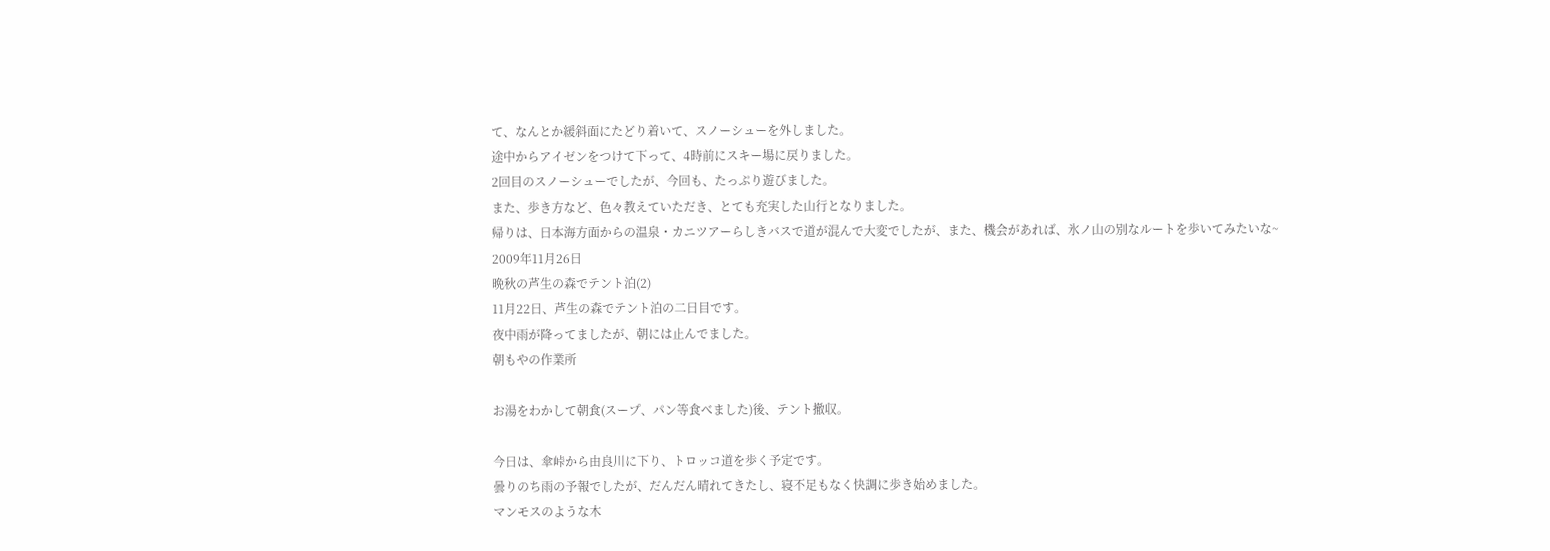て、なんとか緩斜面にたどり着いて、スノーシューを外しました。
途中からアイゼンをつけて下って、4時前にスキー場に戻りました。
2回目のスノーシューでしたが、今回も、たっぷり遊びました。
また、歩き方など、色々教えていただき、とても充実した山行となりました。
帰りは、日本海方面からの温泉・カニツアーらしきバスで道が混んで大変でしたが、また、機会があれば、氷ノ山の別なルートを歩いてみたいな~
2009年11月26日
晩秋の芦生の森でテント泊(2)
11月22日、芦生の森でテント泊の二日目です。
夜中雨が降ってましたが、朝には止んでました。
朝もやの作業所

お湯をわかして朝食(スープ、パン等食べました)後、テント撤収。

今日は、傘峠から由良川に下り、トロッコ道を歩く予定です。
曇りのち雨の予報でしたが、だんだん晴れてきたし、寝不足もなく快調に歩き始めました。
マンモスのような木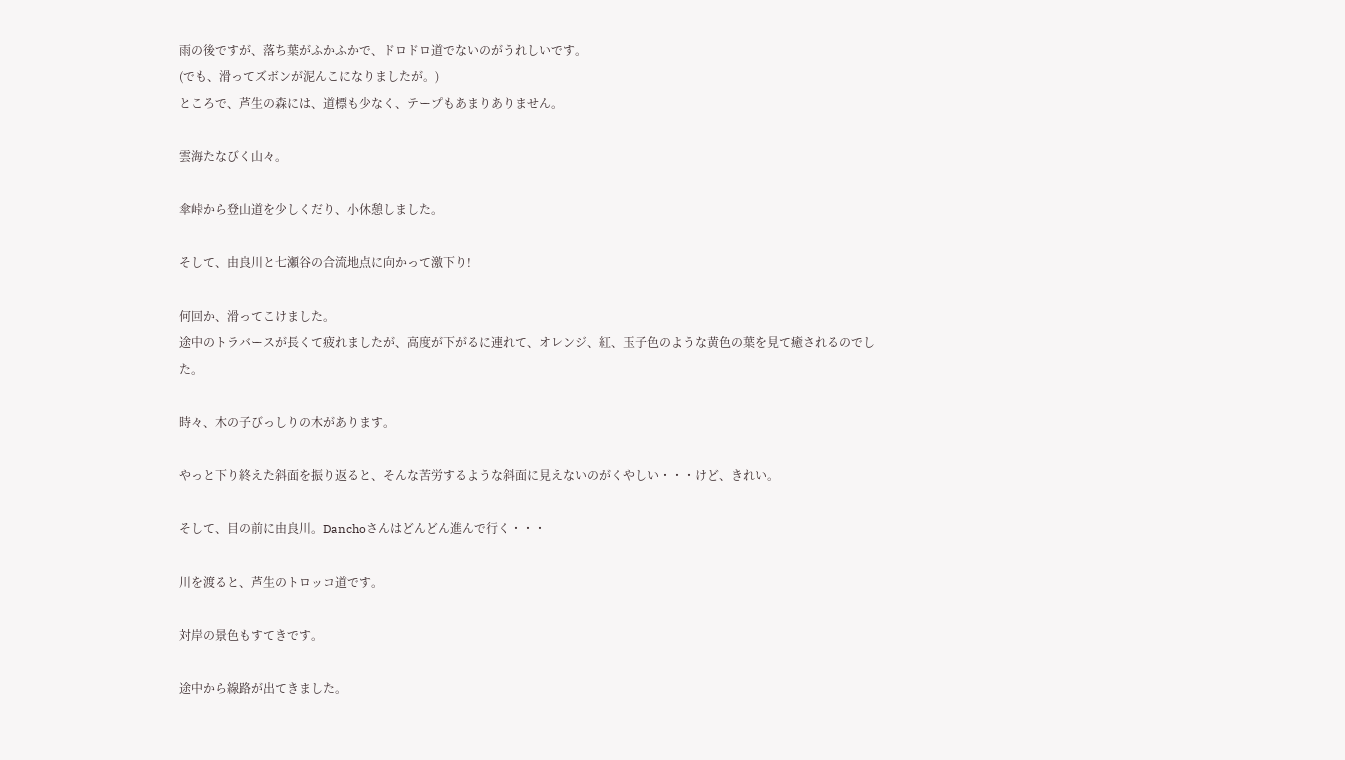雨の後ですが、落ち葉がふかふかで、ドロドロ道でないのがうれしいです。
(でも、滑ってズボンが泥んこになりましたが。)
ところで、芦生の森には、道標も少なく、テープもあまりありません。

雲海たなびく山々。

傘峠から登山道を少しくだり、小休憩しました。

そして、由良川と七瀬谷の合流地点に向かって激下り!

何回か、滑ってこけました。
途中のトラバースが長くて疲れましたが、高度が下がるに連れて、オレンジ、紅、玉子色のような黄色の葉を見て癒されるのでした。

時々、木の子びっしりの木があります。

やっと下り終えた斜面を振り返ると、そんな苦労するような斜面に見えないのがくやしい・・・けど、きれい。

そして、目の前に由良川。Danchoさんはどんどん進んで行く・・・

川を渡ると、芦生のトロッコ道です。

対岸の景色もすてきです。

途中から線路が出てきました。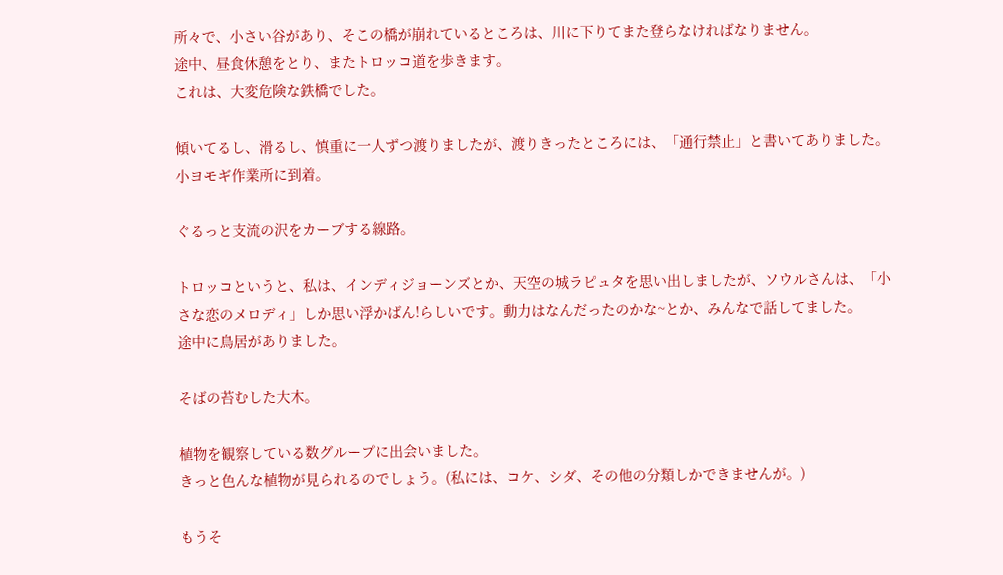所々で、小さい谷があり、そこの橋が崩れているところは、川に下りてまた登らなければなりません。
途中、昼食休憩をとり、またトロッコ道を歩きます。
これは、大変危険な鉄橋でした。

傾いてるし、滑るし、慎重に一人ずつ渡りましたが、渡りきったところには、「通行禁止」と書いてありました。
小ヨモギ作業所に到着。

ぐるっと支流の沢をカーブする線路。

トロッコというと、私は、インディジョーンズとか、天空の城ラピュタを思い出しましたが、ソウルさんは、「小さな恋のメロディ」しか思い浮かばん!らしいです。動力はなんだったのかな~とか、みんなで話してました。
途中に鳥居がありました。

そばの苔むした大木。

植物を観察している数グループに出会いました。
きっと色んな植物が見られるのでしょう。(私には、コケ、シダ、その他の分類しかできませんが。)

もうそ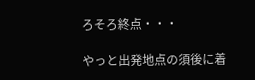ろそろ終点・・・

やっと出発地点の須後に着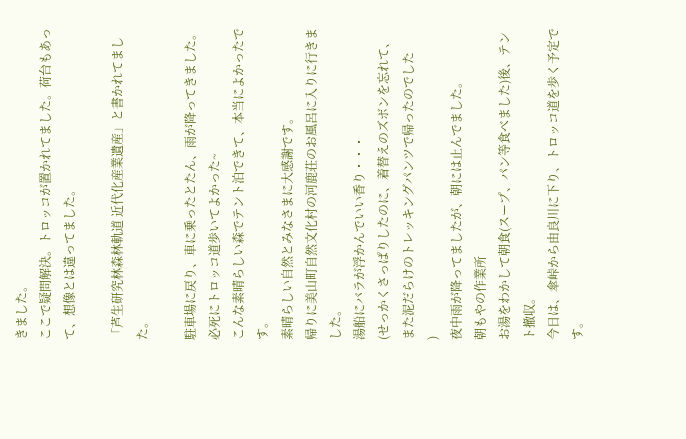きました。
ここで疑問解決。トロッコが置かれてました。荷台もあって、想像とは違ってました。

「芦生研究林森林軌道 近代化産業遺産」と書かれてました。

駐車場に戻り、車に乗ったとたん、雨が降ってきました。
必死にトロッコ道歩いてよかった~
こんな素晴らしい森でテント泊できて、本当によかったです。
素晴らしい自然とみなさまに大感謝です。
帰りに美山町自然文化村の河鹿荘のお風呂に入りに行きました。
湯船にバラが浮かんでいい香り・・・
(せっかくさっぱりしたのに、着替えのズボンを忘れて、また泥だらけのトレッキングパンツで帰ったのでした
)
夜中雨が降ってましたが、朝には止んでました。
朝もやの作業所
お湯をわかして朝食(スープ、パン等食べました)後、テント撤収。
今日は、傘峠から由良川に下り、トロッコ道を歩く予定です。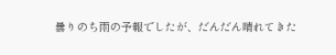曇りのち雨の予報でしたが、だんだん晴れてきた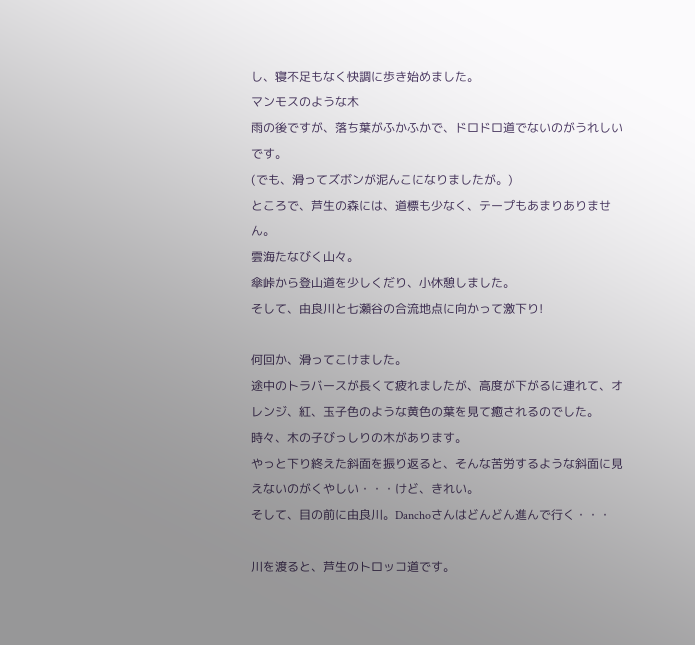し、寝不足もなく快調に歩き始めました。
マンモスのような木
雨の後ですが、落ち葉がふかふかで、ドロドロ道でないのがうれしいです。
(でも、滑ってズボンが泥んこになりましたが。)
ところで、芦生の森には、道標も少なく、テープもあまりありません。
雲海たなびく山々。
傘峠から登山道を少しくだり、小休憩しました。
そして、由良川と七瀬谷の合流地点に向かって激下り!

何回か、滑ってこけました。
途中のトラバースが長くて疲れましたが、高度が下がるに連れて、オレンジ、紅、玉子色のような黄色の葉を見て癒されるのでした。
時々、木の子びっしりの木があります。
やっと下り終えた斜面を振り返ると、そんな苦労するような斜面に見えないのがくやしい・・・けど、きれい。
そして、目の前に由良川。Danchoさんはどんどん進んで行く・・・

川を渡ると、芦生のトロッコ道です。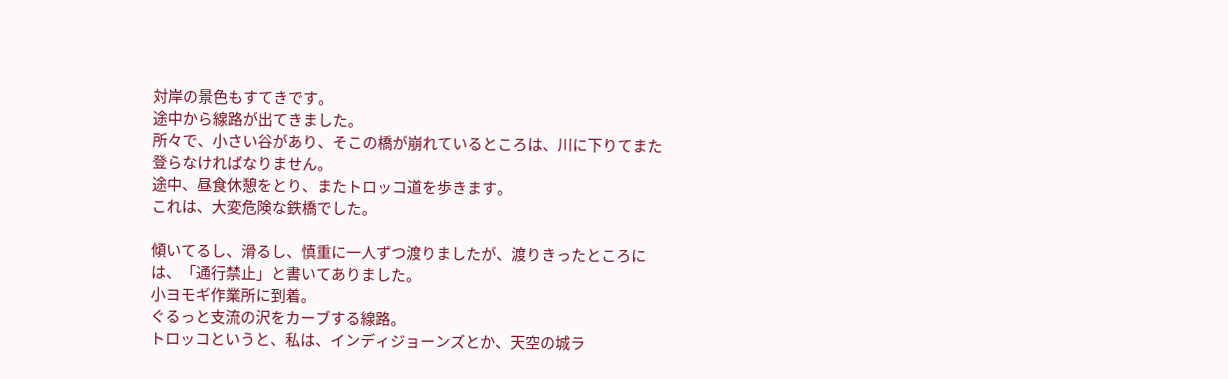対岸の景色もすてきです。
途中から線路が出てきました。
所々で、小さい谷があり、そこの橋が崩れているところは、川に下りてまた登らなければなりません。
途中、昼食休憩をとり、またトロッコ道を歩きます。
これは、大変危険な鉄橋でした。

傾いてるし、滑るし、慎重に一人ずつ渡りましたが、渡りきったところには、「通行禁止」と書いてありました。
小ヨモギ作業所に到着。
ぐるっと支流の沢をカーブする線路。
トロッコというと、私は、インディジョーンズとか、天空の城ラ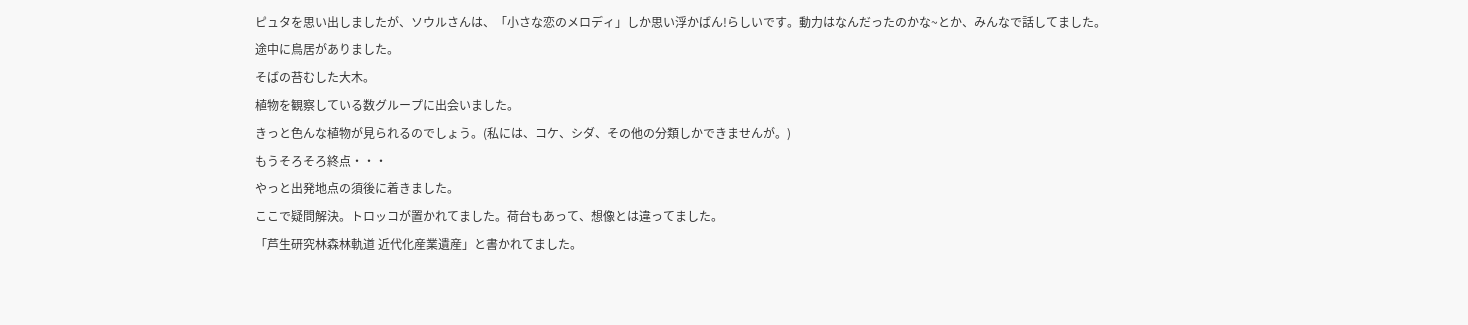ピュタを思い出しましたが、ソウルさんは、「小さな恋のメロディ」しか思い浮かばん!らしいです。動力はなんだったのかな~とか、みんなで話してました。
途中に鳥居がありました。
そばの苔むした大木。
植物を観察している数グループに出会いました。
きっと色んな植物が見られるのでしょう。(私には、コケ、シダ、その他の分類しかできませんが。)
もうそろそろ終点・・・
やっと出発地点の須後に着きました。
ここで疑問解決。トロッコが置かれてました。荷台もあって、想像とは違ってました。
「芦生研究林森林軌道 近代化産業遺産」と書かれてました。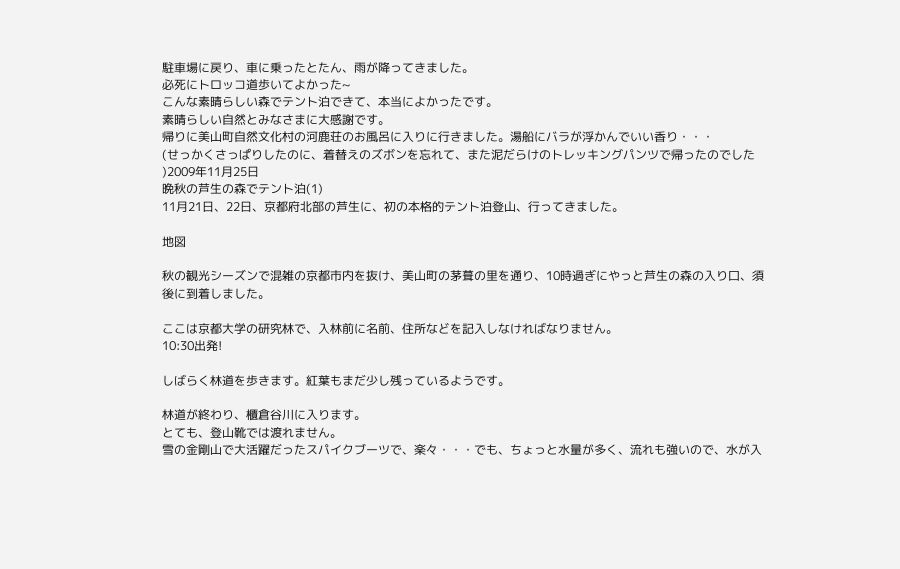駐車場に戻り、車に乗ったとたん、雨が降ってきました。
必死にトロッコ道歩いてよかった~
こんな素晴らしい森でテント泊できて、本当によかったです。
素晴らしい自然とみなさまに大感謝です。
帰りに美山町自然文化村の河鹿荘のお風呂に入りに行きました。湯船にバラが浮かんでいい香り・・・
(せっかくさっぱりしたのに、着替えのズボンを忘れて、また泥だらけのトレッキングパンツで帰ったのでした
)2009年11月25日
晩秋の芦生の森でテント泊(1)
11月21日、22日、京都府北部の芦生に、初の本格的テント泊登山、行ってきました。

地図

秋の観光シーズンで混雑の京都市内を抜け、美山町の茅葺の里を通り、10時過ぎにやっと芦生の森の入り口、須後に到着しました。

ここは京都大学の研究林で、入林前に名前、住所などを記入しなければなりません。
10:30出発!

しばらく林道を歩きます。紅葉もまだ少し残っているようです。

林道が終わり、櫃倉谷川に入ります。
とても、登山靴では渡れません。
雪の金剛山で大活躍だったスパイクブーツで、楽々・・・でも、ちょっと水量が多く、流れも強いので、水が入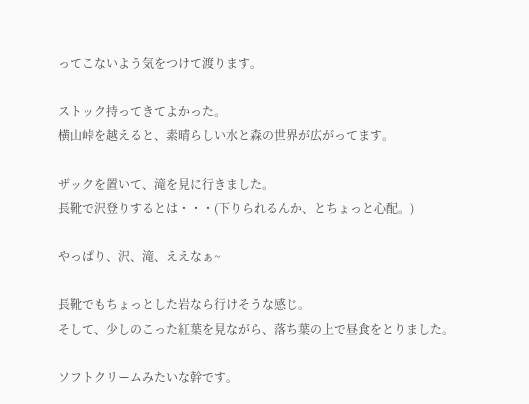ってこないよう気をつけて渡ります。

ストック持ってきてよかった。
横山峠を越えると、素晴らしい水と森の世界が広がってます。

ザックを置いて、滝を見に行きました。
長靴で沢登りするとは・・・(下りられるんか、とちょっと心配。)

やっぱり、沢、滝、ええなぁ~

長靴でもちょっとした岩なら行けそうな感じ。
そして、少しのこった紅葉を見ながら、落ち葉の上で昼食をとりました。

ソフトクリームみたいな幹です。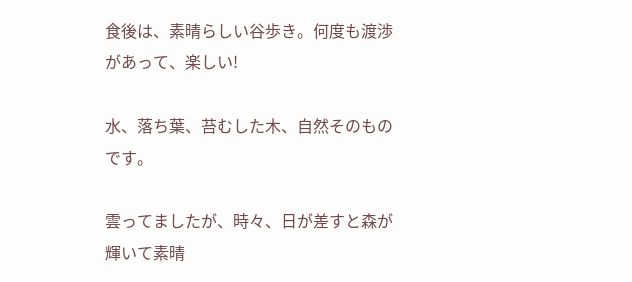食後は、素晴らしい谷歩き。何度も渡渉があって、楽しい!

水、落ち葉、苔むした木、自然そのものです。

雲ってましたが、時々、日が差すと森が輝いて素晴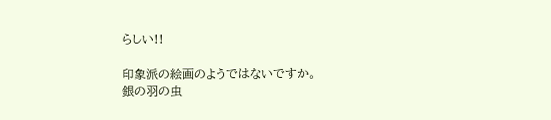らしい!!

印象派の絵画のようではないですか。
銀の羽の虫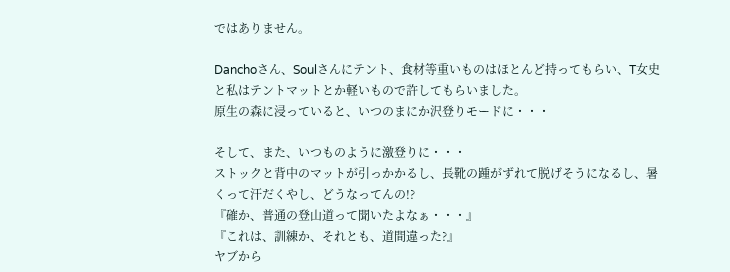ではありません。

Danchoさん、Soulさんにテント、食材等重いものはほとんど持ってもらい、T女史と私はテントマットとか軽いもので許してもらいました。
原生の森に浸っていると、いつのまにか沢登りモードに・・・

そして、また、いつものように激登りに・・・
ストックと背中のマットが引っかかるし、長靴の踵がずれて脱げそうになるし、暑くって汗だくやし、どうなってんの!?
『確か、普通の登山道って聞いたよなぁ・・・』
『これは、訓練か、それとも、道間違った?』
ヤブから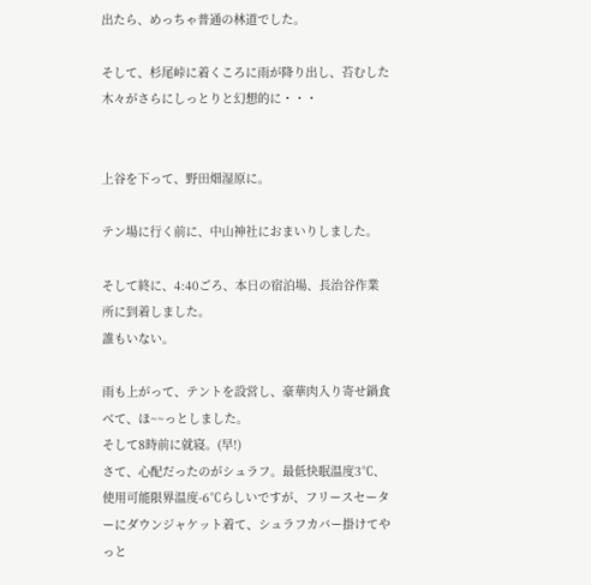出たら、めっちゃ普通の林道でした。

そして、杉尾峠に着くころに雨が降り出し、苔むした木々がさらにしっとりと幻想的に・・・


上谷を下って、野田畑湿原に。

テン場に行く前に、中山神社におまいりしました。

そして終に、4:40ごろ、本日の宿泊場、長治谷作業所に到着しました。
誰もいない。

雨も上がって、テントを設営し、豪華肉入り寄せ鍋食べて、ほ~~っとしました。
そして8時前に就寝。(早!)
さて、心配だったのがシュラフ。最低快眠温度3℃、使用可能限界温度-6℃らしいですが、フリースセーターにダウンジャケット着て、シュラフカバー掛けてやっと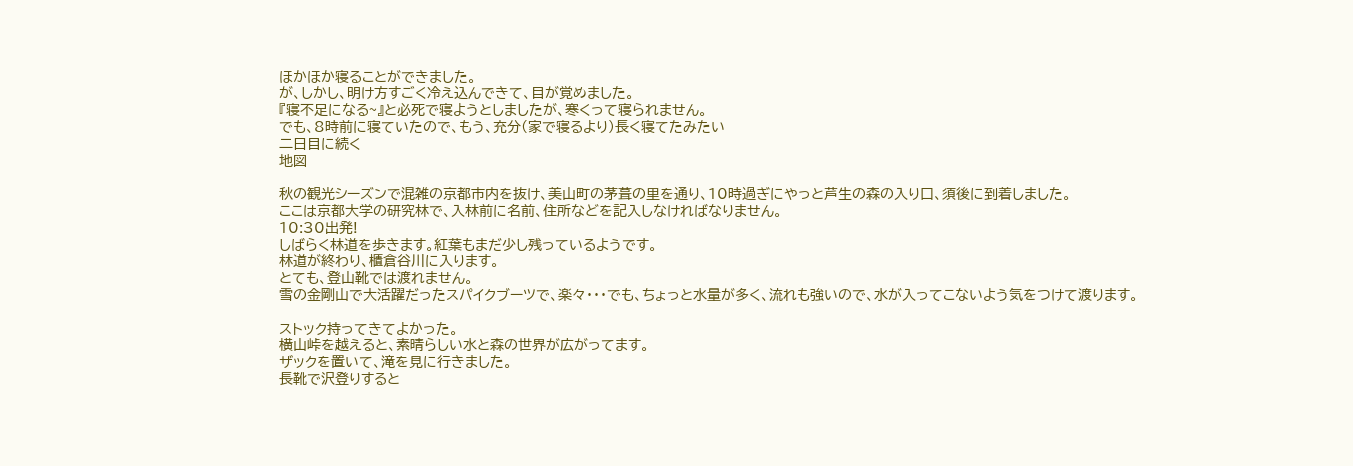ほかほか寝ることができました。
が、しかし、明け方すごく冷え込んできて、目が覚めました。
『寝不足になる~』と必死で寝ようとしましたが、寒くって寝られません。
でも、8時前に寝ていたので、もう、充分(家で寝るより)長く寝てたみたい
二日目に続く
地図

秋の観光シーズンで混雑の京都市内を抜け、美山町の茅葺の里を通り、10時過ぎにやっと芦生の森の入り口、須後に到着しました。
ここは京都大学の研究林で、入林前に名前、住所などを記入しなければなりません。
10:30出発!
しばらく林道を歩きます。紅葉もまだ少し残っているようです。
林道が終わり、櫃倉谷川に入ります。
とても、登山靴では渡れません。
雪の金剛山で大活躍だったスパイクブーツで、楽々・・・でも、ちょっと水量が多く、流れも強いので、水が入ってこないよう気をつけて渡ります。

ストック持ってきてよかった。
横山峠を越えると、素晴らしい水と森の世界が広がってます。
ザックを置いて、滝を見に行きました。
長靴で沢登りすると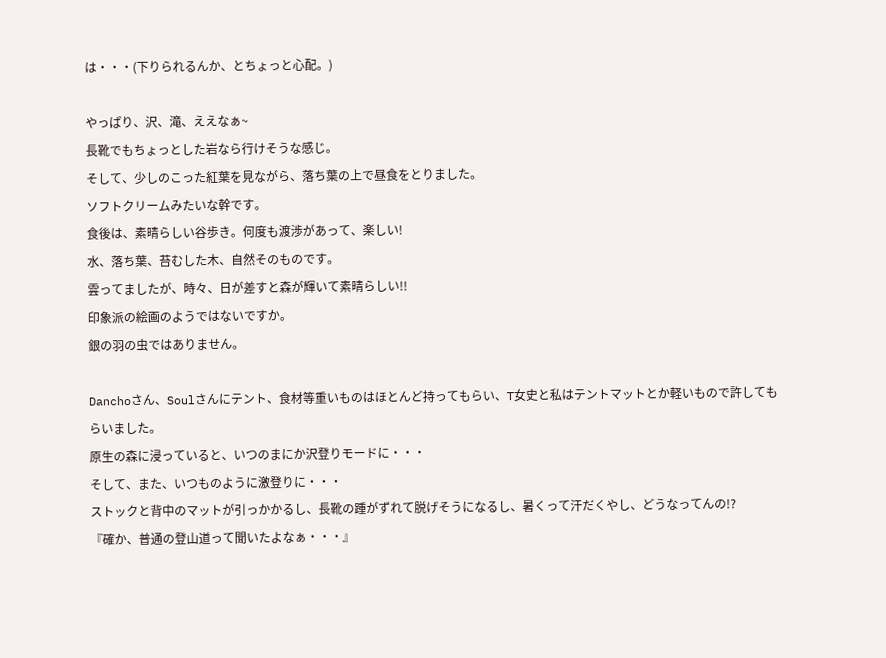は・・・(下りられるんか、とちょっと心配。)

やっぱり、沢、滝、ええなぁ~
長靴でもちょっとした岩なら行けそうな感じ。
そして、少しのこった紅葉を見ながら、落ち葉の上で昼食をとりました。
ソフトクリームみたいな幹です。
食後は、素晴らしい谷歩き。何度も渡渉があって、楽しい!
水、落ち葉、苔むした木、自然そのものです。
雲ってましたが、時々、日が差すと森が輝いて素晴らしい!!
印象派の絵画のようではないですか。
銀の羽の虫ではありません。

Danchoさん、Soulさんにテント、食材等重いものはほとんど持ってもらい、T女史と私はテントマットとか軽いもので許してもらいました。
原生の森に浸っていると、いつのまにか沢登りモードに・・・
そして、また、いつものように激登りに・・・
ストックと背中のマットが引っかかるし、長靴の踵がずれて脱げそうになるし、暑くって汗だくやし、どうなってんの!?
『確か、普通の登山道って聞いたよなぁ・・・』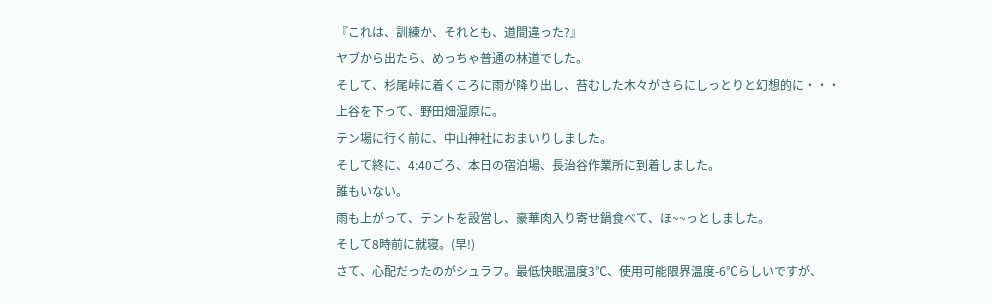『これは、訓練か、それとも、道間違った?』
ヤブから出たら、めっちゃ普通の林道でした。
そして、杉尾峠に着くころに雨が降り出し、苔むした木々がさらにしっとりと幻想的に・・・
上谷を下って、野田畑湿原に。
テン場に行く前に、中山神社におまいりしました。
そして終に、4:40ごろ、本日の宿泊場、長治谷作業所に到着しました。
誰もいない。
雨も上がって、テントを設営し、豪華肉入り寄せ鍋食べて、ほ~~っとしました。
そして8時前に就寝。(早!)
さて、心配だったのがシュラフ。最低快眠温度3℃、使用可能限界温度-6℃らしいですが、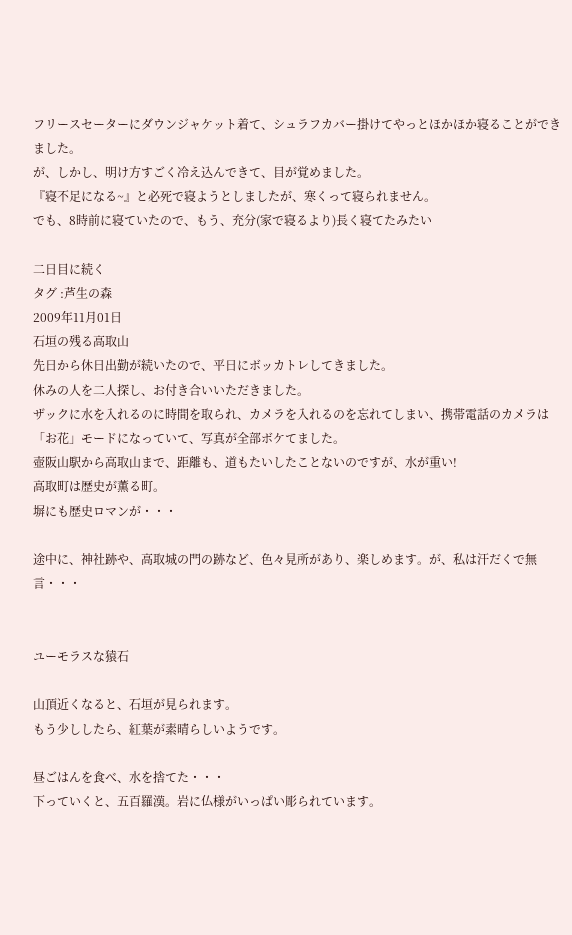フリースセーターにダウンジャケット着て、シュラフカバー掛けてやっとほかほか寝ることができました。
が、しかし、明け方すごく冷え込んできて、目が覚めました。
『寝不足になる~』と必死で寝ようとしましたが、寒くって寝られません。
でも、8時前に寝ていたので、もう、充分(家で寝るより)長く寝てたみたい

二日目に続く
タグ :芦生の森
2009年11月01日
石垣の残る高取山
先日から休日出勤が続いたので、平日にボッカトレしてきました。
休みの人を二人探し、お付き合いいただきました。
ザックに水を入れるのに時間を取られ、カメラを入れるのを忘れてしまい、携帯電話のカメラは「お花」モードになっていて、写真が全部ボケてました。
壺阪山駅から高取山まで、距離も、道もたいしたことないのですが、水が重い!
高取町は歴史が薫る町。
塀にも歴史ロマンが・・・

途中に、神社跡や、高取城の門の跡など、色々見所があり、楽しめます。が、私は汗だくで無言・・・


ユーモラスな猿石

山頂近くなると、石垣が見られます。
もう少ししたら、紅葉が素晴らしいようです。

昼ごはんを食べ、水を捨てた・・・
下っていくと、五百羅漢。岩に仏様がいっぱい彫られています。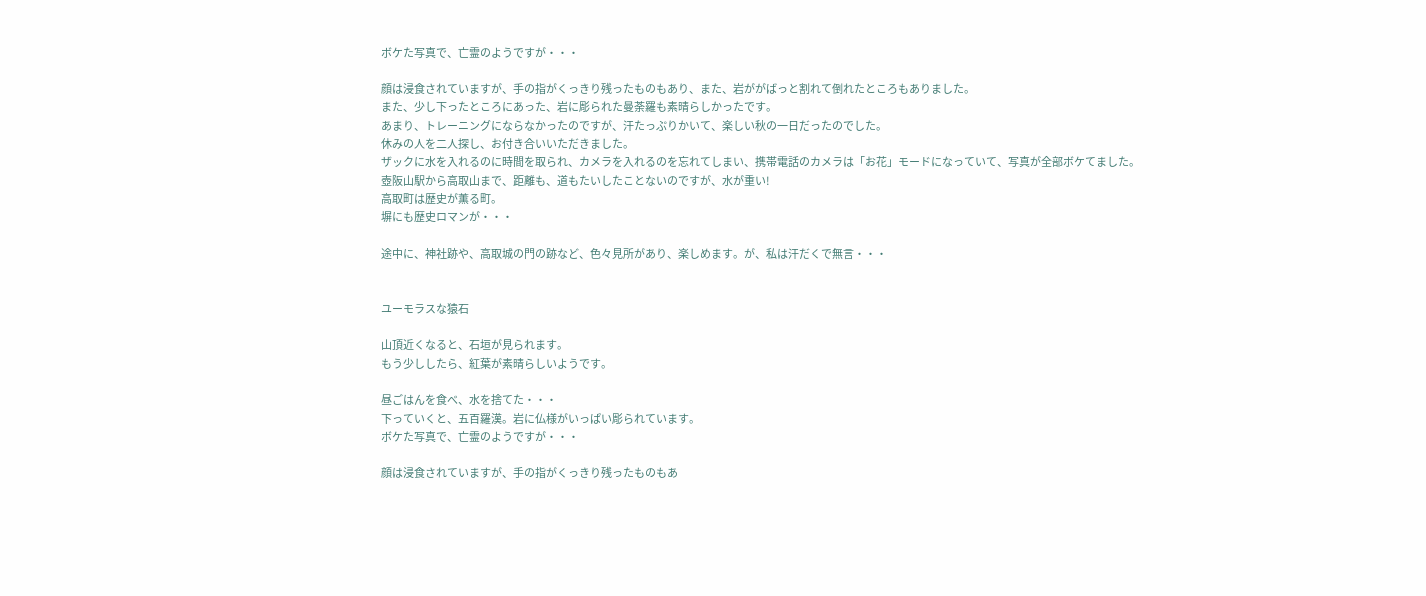ボケた写真で、亡霊のようですが・・・

顔は浸食されていますが、手の指がくっきり残ったものもあり、また、岩ががばっと割れて倒れたところもありました。
また、少し下ったところにあった、岩に彫られた曼荼羅も素晴らしかったです。
あまり、トレーニングにならなかったのですが、汗たっぷりかいて、楽しい秋の一日だったのでした。
休みの人を二人探し、お付き合いいただきました。
ザックに水を入れるのに時間を取られ、カメラを入れるのを忘れてしまい、携帯電話のカメラは「お花」モードになっていて、写真が全部ボケてました。
壺阪山駅から高取山まで、距離も、道もたいしたことないのですが、水が重い!
高取町は歴史が薫る町。
塀にも歴史ロマンが・・・

途中に、神社跡や、高取城の門の跡など、色々見所があり、楽しめます。が、私は汗だくで無言・・・


ユーモラスな猿石

山頂近くなると、石垣が見られます。
もう少ししたら、紅葉が素晴らしいようです。

昼ごはんを食べ、水を捨てた・・・
下っていくと、五百羅漢。岩に仏様がいっぱい彫られています。
ボケた写真で、亡霊のようですが・・・

顔は浸食されていますが、手の指がくっきり残ったものもあ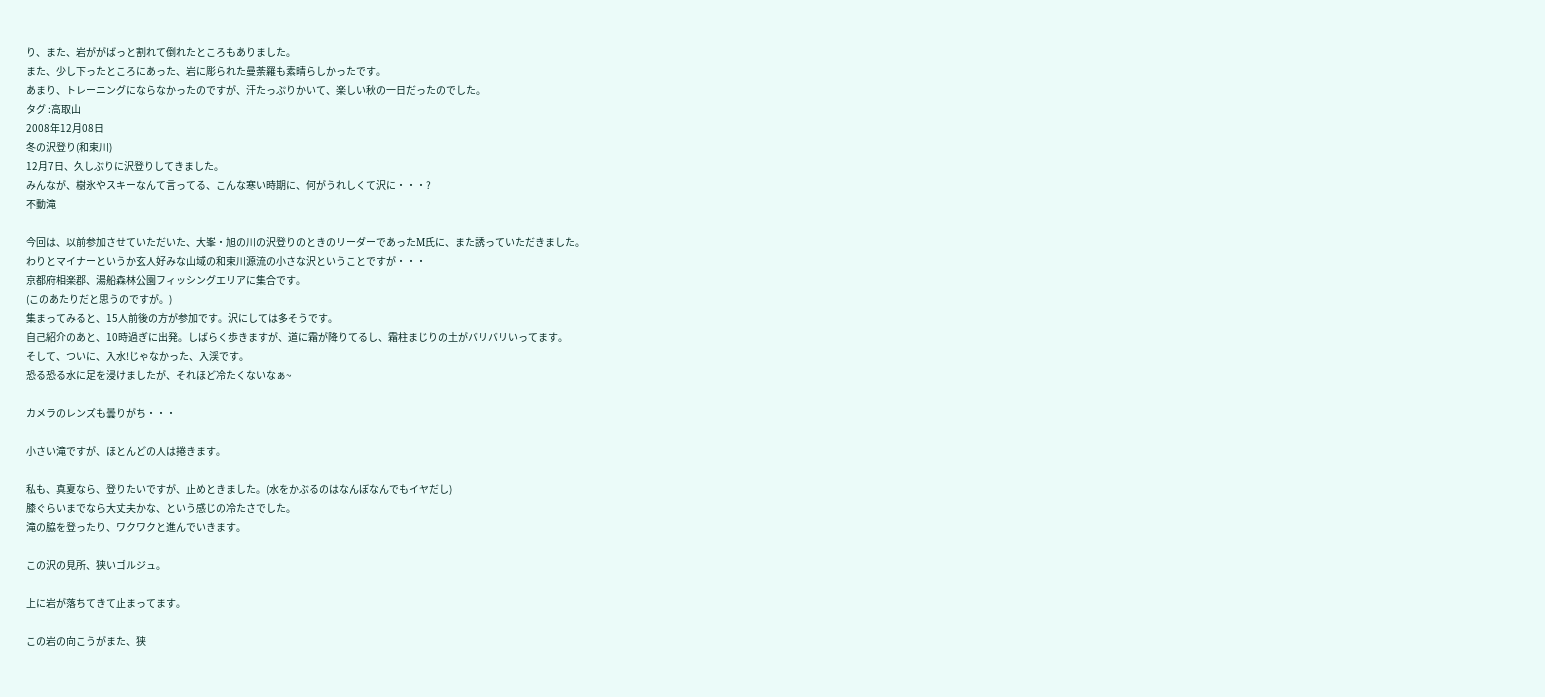り、また、岩ががばっと割れて倒れたところもありました。
また、少し下ったところにあった、岩に彫られた曼荼羅も素晴らしかったです。
あまり、トレーニングにならなかったのですが、汗たっぷりかいて、楽しい秋の一日だったのでした。
タグ :高取山
2008年12月08日
冬の沢登り(和束川)
12月7日、久しぶりに沢登りしてきました。
みんなが、樹氷やスキーなんて言ってる、こんな寒い時期に、何がうれしくて沢に・・・?
不動滝

今回は、以前参加させていただいた、大峯・旭の川の沢登りのときのリーダーであったM氏に、また誘っていただきました。
わりとマイナーというか玄人好みな山域の和束川源流の小さな沢ということですが・・・
京都府相楽郡、湯船森林公園フィッシングエリアに集合です。
(このあたりだと思うのですが。)
集まってみると、15人前後の方が参加です。沢にしては多そうです。
自己紹介のあと、10時過ぎに出発。しばらく歩きますが、道に霜が降りてるし、霜柱まじりの土がバリバリいってます。
そして、ついに、入水!じゃなかった、入渓です。
恐る恐る水に足を浸けましたが、それほど冷たくないなぁ~

カメラのレンズも曇りがち・・・

小さい滝ですが、ほとんどの人は捲きます。

私も、真夏なら、登りたいですが、止めときました。(水をかぶるのはなんぼなんでもイヤだし)
膝ぐらいまでなら大丈夫かな、という感じの冷たさでした。
滝の脇を登ったり、ワクワクと進んでいきます。

この沢の見所、狭いゴルジュ。

上に岩が落ちてきて止まってます。

この岩の向こうがまた、狭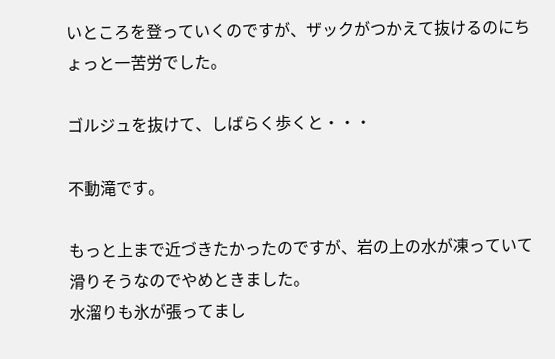いところを登っていくのですが、ザックがつかえて抜けるのにちょっと一苦労でした。

ゴルジュを抜けて、しばらく歩くと・・・

不動滝です。

もっと上まで近づきたかったのですが、岩の上の水が凍っていて滑りそうなのでやめときました。
水溜りも氷が張ってまし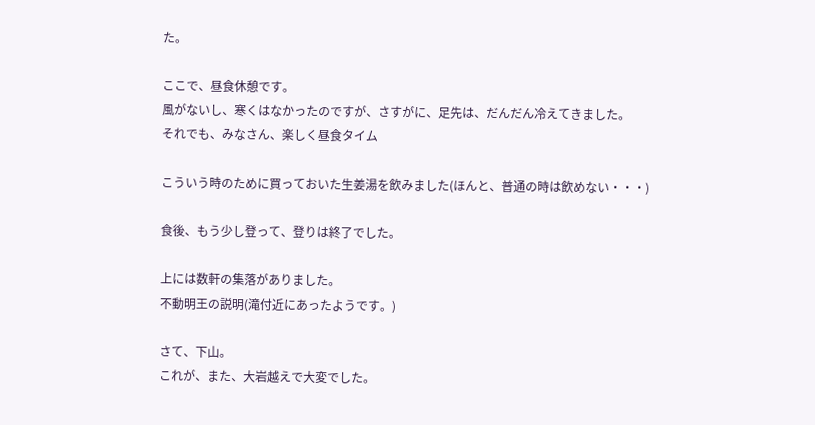た。

ここで、昼食休憩です。
風がないし、寒くはなかったのですが、さすがに、足先は、だんだん冷えてきました。
それでも、みなさん、楽しく昼食タイム

こういう時のために買っておいた生姜湯を飲みました(ほんと、普通の時は飲めない・・・)

食後、もう少し登って、登りは終了でした。

上には数軒の集落がありました。
不動明王の説明(滝付近にあったようです。)

さて、下山。
これが、また、大岩越えで大変でした。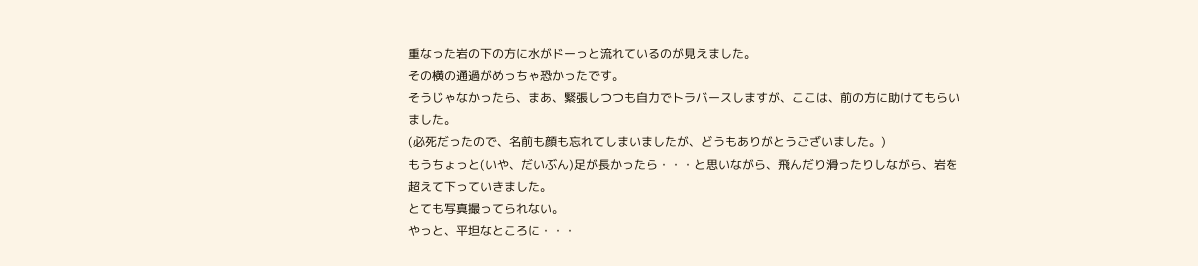重なった岩の下の方に水がドーっと流れているのが見えました。
その横の通過がめっちゃ恐かったです。
そうじゃなかったら、まあ、緊張しつつも自力でトラバースしますが、ここは、前の方に助けてもらいました。
(必死だったので、名前も顔も忘れてしまいましたが、どうもありがとうございました。)
もうちょっと(いや、だいぶん)足が長かったら・・・と思いながら、飛んだり滑ったりしながら、岩を超えて下っていきました。
とても写真撮ってられない。
やっと、平坦なところに・・・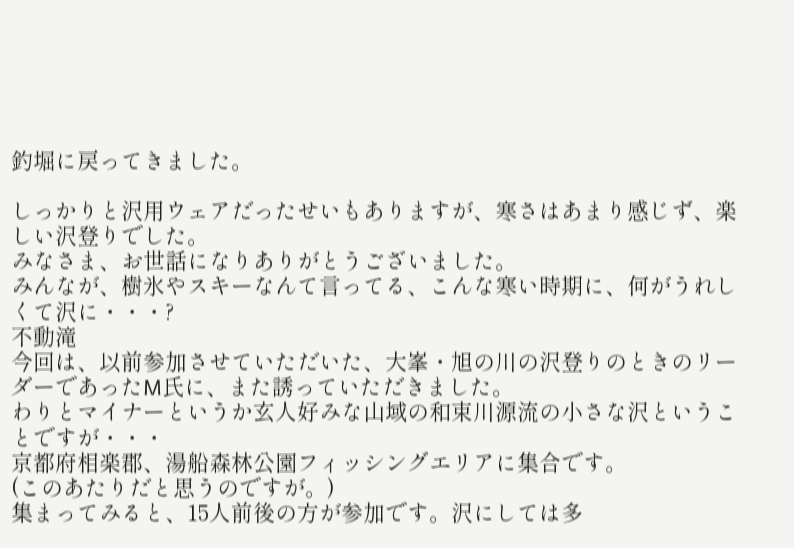釣堀に戻ってきました。

しっかりと沢用ウェアだったせいもありますが、寒さはあまり感じず、楽しい沢登りでした。
みなさま、お世話になりありがとうございました。
みんなが、樹氷やスキーなんて言ってる、こんな寒い時期に、何がうれしくて沢に・・・?
不動滝
今回は、以前参加させていただいた、大峯・旭の川の沢登りのときのリーダーであったM氏に、また誘っていただきました。
わりとマイナーというか玄人好みな山域の和束川源流の小さな沢ということですが・・・
京都府相楽郡、湯船森林公園フィッシングエリアに集合です。
(このあたりだと思うのですが。)
集まってみると、15人前後の方が参加です。沢にしては多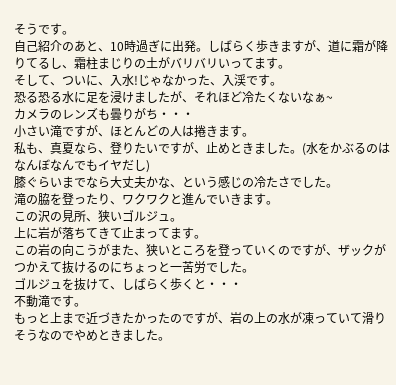そうです。
自己紹介のあと、10時過ぎに出発。しばらく歩きますが、道に霜が降りてるし、霜柱まじりの土がバリバリいってます。
そして、ついに、入水!じゃなかった、入渓です。
恐る恐る水に足を浸けましたが、それほど冷たくないなぁ~
カメラのレンズも曇りがち・・・
小さい滝ですが、ほとんどの人は捲きます。
私も、真夏なら、登りたいですが、止めときました。(水をかぶるのはなんぼなんでもイヤだし)
膝ぐらいまでなら大丈夫かな、という感じの冷たさでした。
滝の脇を登ったり、ワクワクと進んでいきます。
この沢の見所、狭いゴルジュ。
上に岩が落ちてきて止まってます。
この岩の向こうがまた、狭いところを登っていくのですが、ザックがつかえて抜けるのにちょっと一苦労でした。
ゴルジュを抜けて、しばらく歩くと・・・
不動滝です。
もっと上まで近づきたかったのですが、岩の上の水が凍っていて滑りそうなのでやめときました。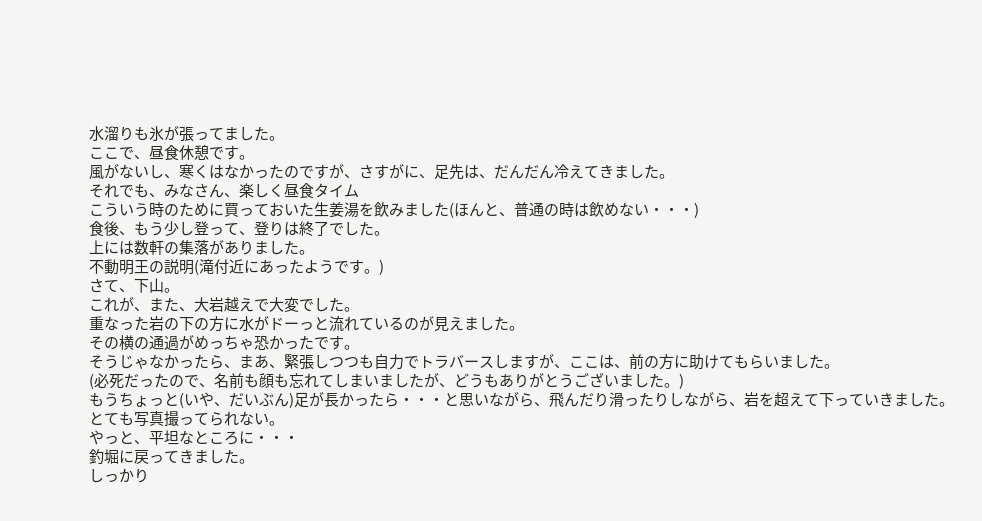水溜りも氷が張ってました。
ここで、昼食休憩です。
風がないし、寒くはなかったのですが、さすがに、足先は、だんだん冷えてきました。
それでも、みなさん、楽しく昼食タイム
こういう時のために買っておいた生姜湯を飲みました(ほんと、普通の時は飲めない・・・)
食後、もう少し登って、登りは終了でした。
上には数軒の集落がありました。
不動明王の説明(滝付近にあったようです。)
さて、下山。
これが、また、大岩越えで大変でした。
重なった岩の下の方に水がドーっと流れているのが見えました。
その横の通過がめっちゃ恐かったです。
そうじゃなかったら、まあ、緊張しつつも自力でトラバースしますが、ここは、前の方に助けてもらいました。
(必死だったので、名前も顔も忘れてしまいましたが、どうもありがとうございました。)
もうちょっと(いや、だいぶん)足が長かったら・・・と思いながら、飛んだり滑ったりしながら、岩を超えて下っていきました。
とても写真撮ってられない。
やっと、平坦なところに・・・
釣堀に戻ってきました。
しっかり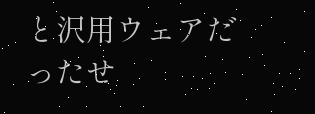と沢用ウェアだったせ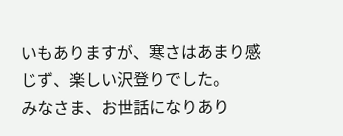いもありますが、寒さはあまり感じず、楽しい沢登りでした。
みなさま、お世話になりあり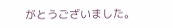がとうございました。